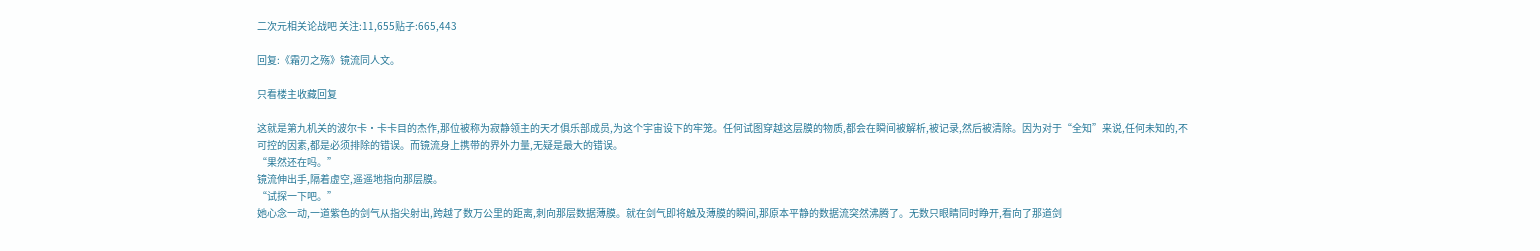二次元相关论战吧 关注:11,655贴子:665,443

回复:《霜刃之殇》镜流同人文。

只看楼主收藏回复

这就是第九机关的波尔卡·卡卡目的杰作,那位被称为寂静领主的天才俱乐部成员,为这个宇宙设下的牢笼。任何试图穿越这层膜的物质,都会在瞬间被解析,被记录,然后被清除。因为对于“全知”来说,任何未知的,不可控的因素,都是必须排除的错误。而镜流身上携带的界外力量,无疑是最大的错误。
“果然还在吗。”
镜流伸出手,隔着虚空,遥遥地指向那层膜。
“试探一下吧。”
她心念一动,一道紫色的剑气从指尖射出,跨越了数万公里的距离,刺向那层数据薄膜。就在剑气即将触及薄膜的瞬间,那原本平静的数据流突然沸腾了。无数只眼睛同时睁开,看向了那道剑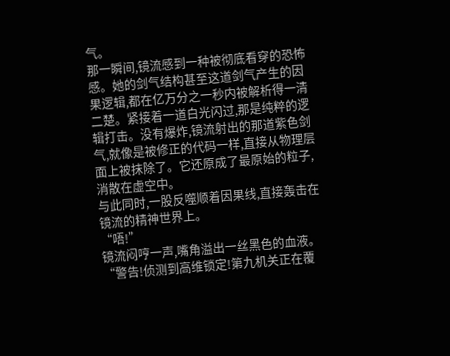气。
那一瞬间,镜流感到一种被彻底看穿的恐怖感。她的剑气结构甚至这道剑气产生的因果逻辑,都在亿万分之一秒内被解析得一清二楚。紧接着一道白光闪过,那是纯粹的逻辑打击。没有爆炸,镜流射出的那道紫色剑气,就像是被修正的代码一样,直接从物理层面上被抹除了。它还原成了最原始的粒子,消散在虚空中。
与此同时,一股反噬顺着因果线,直接轰击在镜流的精神世界上。
“唔!”
镜流闷哼一声,嘴角溢出一丝黑色的血液。
“警告!侦测到高维锁定!第九机关正在覆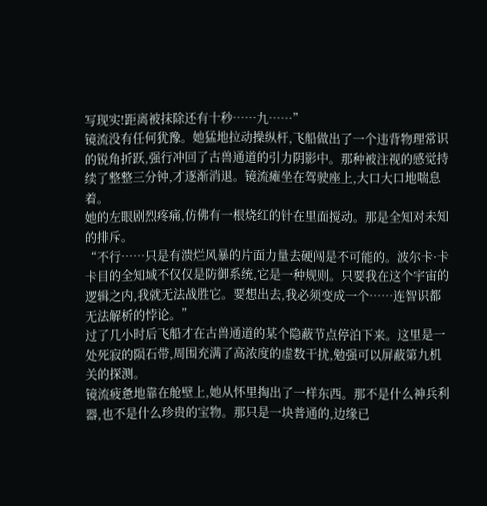写现实!距离被抹除还有十秒……九……”
镜流没有任何犹豫。她猛地拉动操纵杆,飞船做出了一个违背物理常识的锐角折跃,强行冲回了古兽通道的引力阴影中。那种被注视的感觉持续了整整三分钟,才逐渐消退。镜流瘫坐在驾驶座上,大口大口地喘息着。
她的左眼剧烈疼痛,仿佛有一根烧红的针在里面搅动。那是全知对未知的排斥。
“不行……只是有溃烂风暴的片面力量去硬闯是不可能的。波尔卡·卡卡目的全知域不仅仅是防御系统,它是一种规则。只要我在这个宇宙的逻辑之内,我就无法战胜它。要想出去,我必须变成一个……连智识都无法解析的悖论。”
过了几小时后飞船才在古兽通道的某个隐蔽节点停泊下来。这里是一处死寂的陨石带,周围充满了高浓度的虚数干扰,勉强可以屏蔽第九机关的探测。
镜流疲惫地靠在舱壁上,她从怀里掏出了一样东西。那不是什么神兵利器,也不是什么珍贵的宝物。那只是一块普通的,边缘已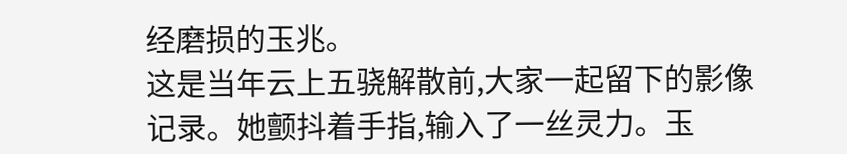经磨损的玉兆。
这是当年云上五骁解散前,大家一起留下的影像记录。她颤抖着手指,输入了一丝灵力。玉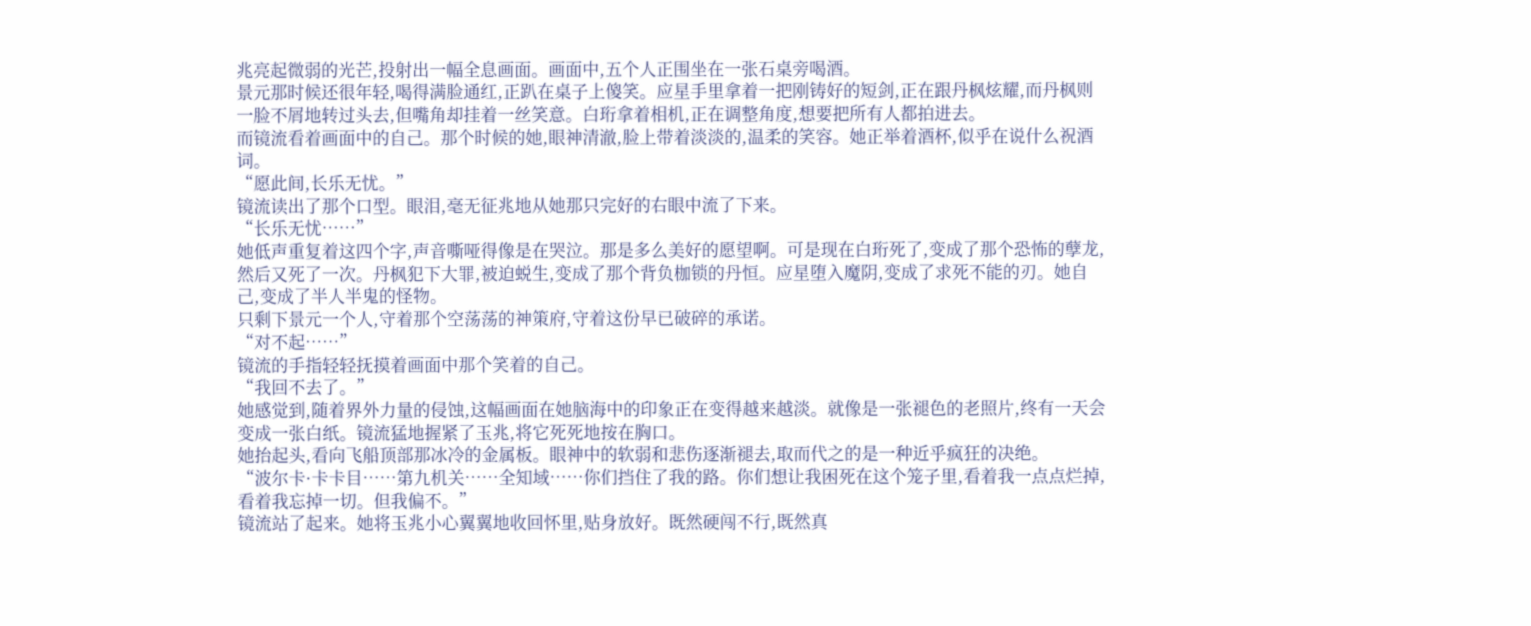兆亮起微弱的光芒,投射出一幅全息画面。画面中,五个人正围坐在一张石桌旁喝酒。
景元那时候还很年轻,喝得满脸通红,正趴在桌子上傻笑。应星手里拿着一把刚铸好的短剑,正在跟丹枫炫耀,而丹枫则一脸不屑地转过头去,但嘴角却挂着一丝笑意。白珩拿着相机,正在调整角度,想要把所有人都拍进去。
而镜流看着画面中的自己。那个时候的她,眼神清澈,脸上带着淡淡的,温柔的笑容。她正举着酒杯,似乎在说什么祝酒词。
“愿此间,长乐无忧。”
镜流读出了那个口型。眼泪,毫无征兆地从她那只完好的右眼中流了下来。
“长乐无忧……”
她低声重复着这四个字,声音嘶哑得像是在哭泣。那是多么美好的愿望啊。可是现在白珩死了,变成了那个恐怖的孽龙,然后又死了一次。丹枫犯下大罪,被迫蜕生,变成了那个背负枷锁的丹恒。应星堕入魔阴,变成了求死不能的刃。她自己,变成了半人半鬼的怪物。
只剩下景元一个人,守着那个空荡荡的神策府,守着这份早已破碎的承诺。
“对不起……”
镜流的手指轻轻抚摸着画面中那个笑着的自己。
“我回不去了。”
她感觉到,随着界外力量的侵蚀,这幅画面在她脑海中的印象正在变得越来越淡。就像是一张褪色的老照片,终有一天会变成一张白纸。镜流猛地握紧了玉兆,将它死死地按在胸口。
她抬起头,看向飞船顶部那冰冷的金属板。眼神中的软弱和悲伤逐渐褪去,取而代之的是一种近乎疯狂的决绝。
“波尔卡·卡卡目……第九机关……全知域……你们挡住了我的路。你们想让我困死在这个笼子里,看着我一点点烂掉,看着我忘掉一切。但我偏不。”
镜流站了起来。她将玉兆小心翼翼地收回怀里,贴身放好。既然硬闯不行,既然真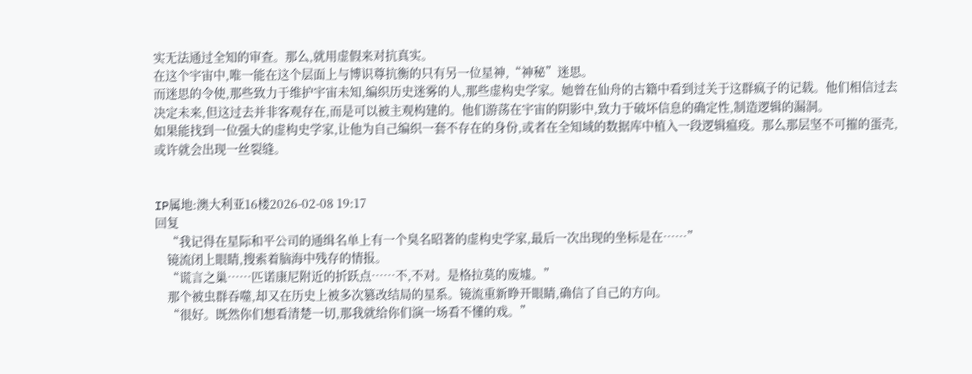实无法通过全知的审查。那么,就用虚假来对抗真实。
在这个宇宙中,唯一能在这个层面上与博识尊抗衡的只有另一位星神,“神秘”迷思。
而迷思的令使,那些致力于维护宇宙未知,编织历史迷雾的人,那些虚构史学家。她曾在仙舟的古籍中看到过关于这群疯子的记载。他们相信过去决定未来,但这过去并非客观存在,而是可以被主观构建的。他们游荡在宇宙的阴影中,致力于破坏信息的确定性,制造逻辑的漏洞。
如果能找到一位强大的虚构史学家,让他为自己编织一套不存在的身份,或者在全知域的数据库中植入一段逻辑瘟疫。那么那层坚不可摧的蛋壳,或许就会出现一丝裂缝。


IP属地:澳大利亚16楼2026-02-08 19:17
回复
    “我记得在星际和平公司的通缉名单上有一个臭名昭著的虚构史学家,最后一次出现的坐标是在……”
    镜流闭上眼睛,搜索着脑海中残存的情报。
    “谎言之巢……匹诺康尼附近的折跃点……不,不对。是格拉莫的废墟。”
    那个被虫群吞噬,却又在历史上被多次篡改结局的星系。镜流重新睁开眼睛,确信了自己的方向。
    “很好。既然你们想看清楚一切,那我就给你们演一场看不懂的戏。”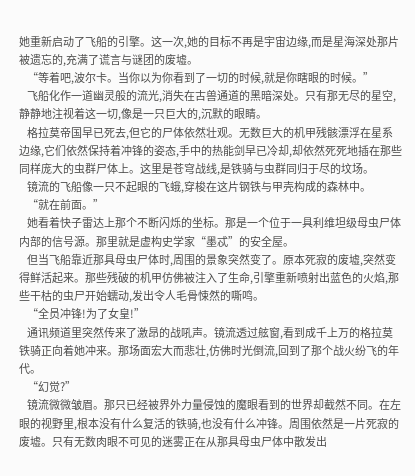她重新启动了飞船的引擎。这一次,她的目标不再是宇宙边缘,而是星海深处那片被遗忘的,充满了谎言与谜团的废墟。
    “等着吧,波尔卡。当你以为你看到了一切的时候,就是你瞎眼的时候。”
    飞船化作一道幽灵般的流光,消失在古兽通道的黑暗深处。只有那无尽的星空,静静地注视着这一切,像是一只巨大的,沉默的眼睛。
    格拉莫帝国早已死去,但它的尸体依然壮观。无数巨大的机甲残骸漂浮在星系边缘,它们依然保持着冲锋的姿态,手中的热能剑早已冷却,却依然死死地插在那些同样庞大的虫群尸体上。这里是苍穹战线,是铁骑与虫群同归于尽的坟场。
    镜流的飞船像一只不起眼的飞蛾,穿梭在这片钢铁与甲壳构成的森林中。
    “就在前面。”
    她看着快子雷达上那个不断闪烁的坐标。那是一个位于一具利维坦级母虫尸体内部的信号源。那里就是虚构史学家“墨忒”的安全屋。
    但当飞船靠近那具母虫尸体时,周围的景象突然变了。原本死寂的废墟,突然变得鲜活起来。那些残破的机甲仿佛被注入了生命,引擎重新喷射出蓝色的火焰,那些干枯的虫尸开始蠕动,发出令人毛骨悚然的嘶鸣。
    “全员冲锋!为了女皇!”
    通讯频道里突然传来了激昂的战吼声。镜流透过舷窗,看到成千上万的格拉莫铁骑正向着她冲来。那场面宏大而悲壮,仿佛时光倒流,回到了那个战火纷飞的年代。
    “幻觉?”
    镜流微微皱眉。那只已经被界外力量侵蚀的魔眼看到的世界却截然不同。在左眼的视野里,根本没有什么复活的铁骑,也没有什么冲锋。周围依然是一片死寂的废墟。只有无数肉眼不可见的迷雾正在从那具母虫尸体中散发出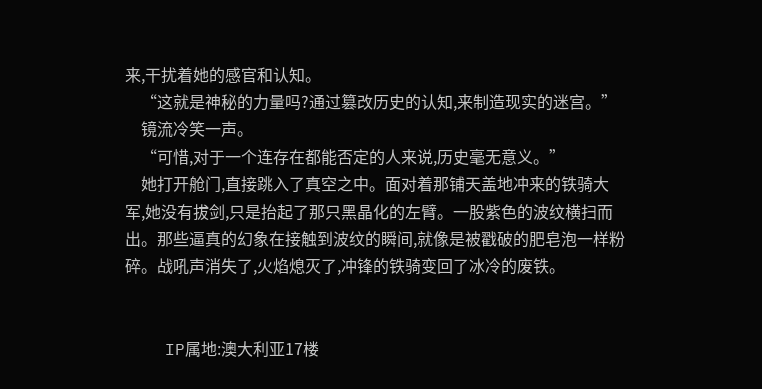来,干扰着她的感官和认知。
    “这就是神秘的力量吗?通过篡改历史的认知,来制造现实的迷宫。”
    镜流冷笑一声。
    “可惜,对于一个连存在都能否定的人来说,历史毫无意义。”
    她打开舱门,直接跳入了真空之中。面对着那铺天盖地冲来的铁骑大军,她没有拔剑,只是抬起了那只黑晶化的左臂。一股紫色的波纹横扫而出。那些逼真的幻象在接触到波纹的瞬间,就像是被戳破的肥皂泡一样粉碎。战吼声消失了,火焰熄灭了,冲锋的铁骑变回了冰冷的废铁。


    IP属地:澳大利亚17楼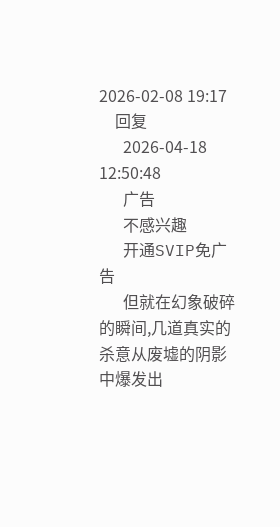2026-02-08 19:17
    回复
      2026-04-18 12:50:48
      广告
      不感兴趣
      开通SVIP免广告
      但就在幻象破碎的瞬间,几道真实的杀意从废墟的阴影中爆发出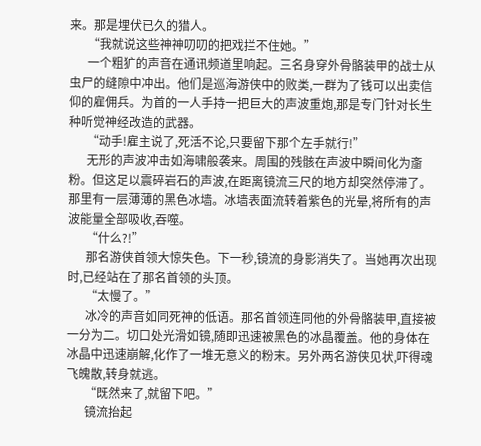来。那是埋伏已久的猎人。
      “我就说这些神神叨叨的把戏拦不住她。”
      一个粗犷的声音在通讯频道里响起。三名身穿外骨骼装甲的战士从虫尸的缝隙中冲出。他们是巡海游侠中的败类,一群为了钱可以出卖信仰的雇佣兵。为首的一人手持一把巨大的声波重炮,那是专门针对长生种听觉神经改造的武器。
      “动手!雇主说了,死活不论,只要留下那个左手就行!”
      无形的声波冲击如海啸般袭来。周围的残骸在声波中瞬间化为齑粉。但这足以震碎岩石的声波,在距离镜流三尺的地方却突然停滞了。那里有一层薄薄的黑色冰墙。冰墙表面流转着紫色的光晕,将所有的声波能量全部吸收,吞噬。
      “什么?!”
      那名游侠首领大惊失色。下一秒,镜流的身影消失了。当她再次出现时,已经站在了那名首领的头顶。
      “太慢了。”
      冰冷的声音如同死神的低语。那名首领连同他的外骨骼装甲,直接被一分为二。切口处光滑如镜,随即迅速被黑色的冰晶覆盖。他的身体在冰晶中迅速崩解,化作了一堆无意义的粉末。另外两名游侠见状,吓得魂飞魄散,转身就逃。
      “既然来了,就留下吧。”
      镜流抬起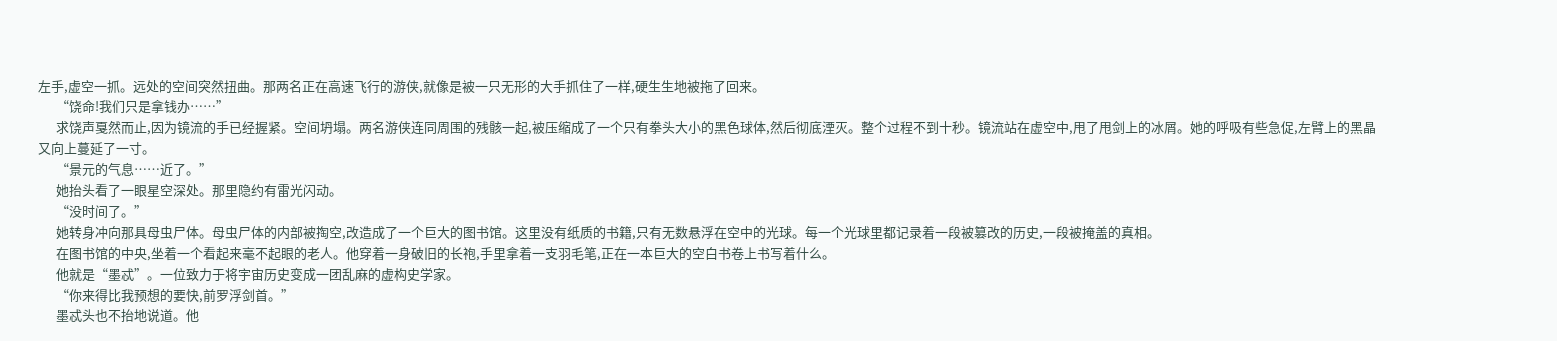左手,虚空一抓。远处的空间突然扭曲。那两名正在高速飞行的游侠,就像是被一只无形的大手抓住了一样,硬生生地被拖了回来。
      “饶命!我们只是拿钱办……”
      求饶声戛然而止,因为镜流的手已经握紧。空间坍塌。两名游侠连同周围的残骸一起,被压缩成了一个只有拳头大小的黑色球体,然后彻底湮灭。整个过程不到十秒。镜流站在虚空中,甩了甩剑上的冰屑。她的呼吸有些急促,左臂上的黑晶又向上蔓延了一寸。
      “景元的气息……近了。”
      她抬头看了一眼星空深处。那里隐约有雷光闪动。
      “没时间了。”
      她转身冲向那具母虫尸体。母虫尸体的内部被掏空,改造成了一个巨大的图书馆。这里没有纸质的书籍,只有无数悬浮在空中的光球。每一个光球里都记录着一段被篡改的历史,一段被掩盖的真相。
      在图书馆的中央,坐着一个看起来毫不起眼的老人。他穿着一身破旧的长袍,手里拿着一支羽毛笔,正在一本巨大的空白书卷上书写着什么。
      他就是“墨忒”。一位致力于将宇宙历史变成一团乱麻的虚构史学家。
      “你来得比我预想的要快,前罗浮剑首。”
      墨忒头也不抬地说道。他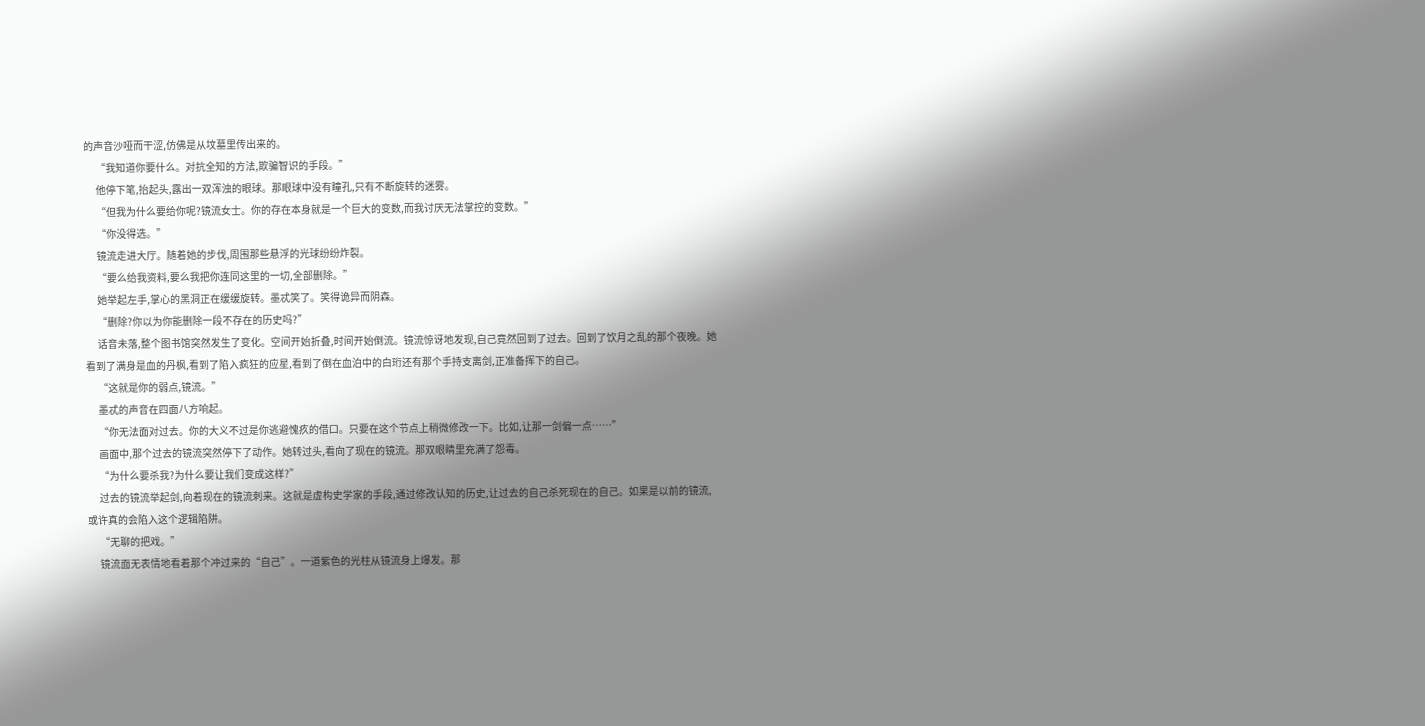的声音沙哑而干涩,仿佛是从坟墓里传出来的。
      “我知道你要什么。对抗全知的方法,欺骗智识的手段。”
      他停下笔,抬起头,露出一双浑浊的眼球。那眼球中没有瞳孔,只有不断旋转的迷雾。
      “但我为什么要给你呢?镜流女士。你的存在本身就是一个巨大的变数,而我讨厌无法掌控的变数。”
      “你没得选。”
      镜流走进大厅。随着她的步伐,周围那些悬浮的光球纷纷炸裂。
      “要么给我资料,要么我把你连同这里的一切,全部删除。”
      她举起左手,掌心的黑洞正在缓缓旋转。墨忒笑了。笑得诡异而阴森。
      “删除?你以为你能删除一段不存在的历史吗?”
      话音未落,整个图书馆突然发生了变化。空间开始折叠,时间开始倒流。镜流惊讶地发现,自己竟然回到了过去。回到了饮月之乱的那个夜晚。她看到了满身是血的丹枫,看到了陷入疯狂的应星,看到了倒在血泊中的白珩还有那个手持支离剑,正准备挥下的自己。
      “这就是你的弱点,镜流。”
      墨忒的声音在四面八方响起。
      “你无法面对过去。你的大义不过是你逃避愧疚的借口。只要在这个节点上稍微修改一下。比如,让那一剑偏一点……”
      画面中,那个过去的镜流突然停下了动作。她转过头,看向了现在的镜流。那双眼睛里充满了怨毒。
      “为什么要杀我?为什么要让我们变成这样?”
      过去的镜流举起剑,向着现在的镜流刺来。这就是虚构史学家的手段,通过修改认知的历史,让过去的自己杀死现在的自己。如果是以前的镜流,或许真的会陷入这个逻辑陷阱。
      “无聊的把戏。”
      镜流面无表情地看着那个冲过来的“自己”。一道紫色的光柱从镜流身上爆发。那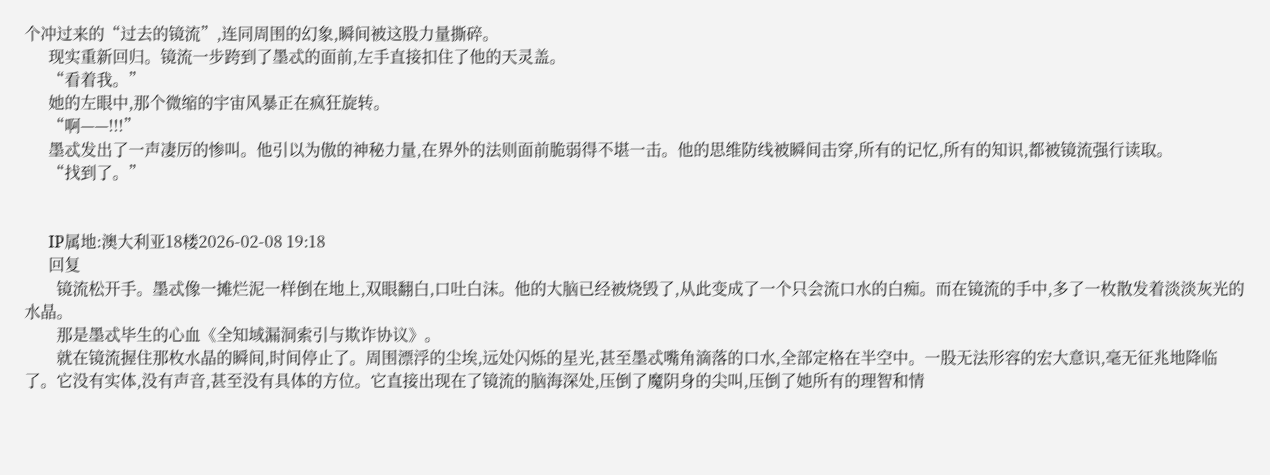个冲过来的“过去的镜流”,连同周围的幻象,瞬间被这股力量撕碎。
      现实重新回归。镜流一步跨到了墨忒的面前,左手直接扣住了他的天灵盖。
      “看着我。”
      她的左眼中,那个微缩的宇宙风暴正在疯狂旋转。
      “啊——!!!”
      墨忒发出了一声凄厉的惨叫。他引以为傲的神秘力量,在界外的法则面前脆弱得不堪一击。他的思维防线被瞬间击穿,所有的记忆,所有的知识,都被镜流强行读取。
      “找到了。”


      IP属地:澳大利亚18楼2026-02-08 19:18
      回复
        镜流松开手。墨忒像一摊烂泥一样倒在地上,双眼翻白,口吐白沫。他的大脑已经被烧毁了,从此变成了一个只会流口水的白痴。而在镜流的手中,多了一枚散发着淡淡灰光的水晶。
        那是墨忒毕生的心血《全知域漏洞索引与欺诈协议》。
        就在镜流握住那枚水晶的瞬间,时间停止了。周围漂浮的尘埃,远处闪烁的星光,甚至墨忒嘴角滴落的口水,全部定格在半空中。一股无法形容的宏大意识,毫无征兆地降临了。它没有实体,没有声音,甚至没有具体的方位。它直接出现在了镜流的脑海深处,压倒了魔阴身的尖叫,压倒了她所有的理智和情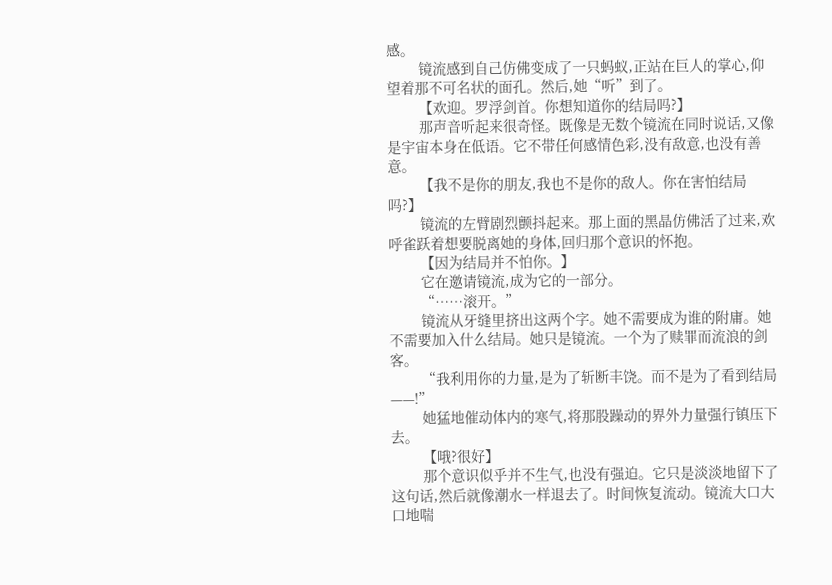感。
        镜流感到自己仿佛变成了一只蚂蚁,正站在巨人的掌心,仰望着那不可名状的面孔。然后,她“听”到了。
        【欢迎。罗浮剑首。你想知道你的结局吗?】
        那声音听起来很奇怪。既像是无数个镜流在同时说话,又像是宇宙本身在低语。它不带任何感情色彩,没有敌意,也没有善意。
        【我不是你的朋友,我也不是你的敌人。你在害怕结局吗?】
        镜流的左臂剧烈颤抖起来。那上面的黑晶仿佛活了过来,欢呼雀跃着想要脱离她的身体,回归那个意识的怀抱。
        【因为结局并不怕你。】
        它在邀请镜流,成为它的一部分。
        “……滚开。”
        镜流从牙缝里挤出这两个字。她不需要成为谁的附庸。她不需要加入什么结局。她只是镜流。一个为了赎罪而流浪的剑客。
        “我利用你的力量,是为了斩断丰饶。而不是为了看到结局——!”
        她猛地催动体内的寒气,将那股躁动的界外力量强行镇压下去。
        【哦?很好】
        那个意识似乎并不生气,也没有强迫。它只是淡淡地留下了这句话,然后就像潮水一样退去了。时间恢复流动。镜流大口大口地喘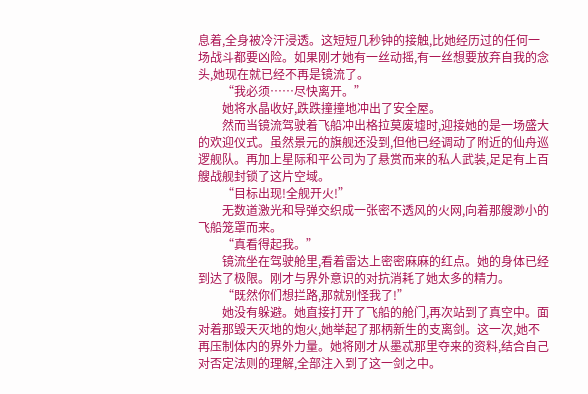息着,全身被冷汗浸透。这短短几秒钟的接触,比她经历过的任何一场战斗都要凶险。如果刚才她有一丝动摇,有一丝想要放弃自我的念头,她现在就已经不再是镜流了。
        “我必须……尽快离开。”
        她将水晶收好,跌跌撞撞地冲出了安全屋。
        然而当镜流驾驶着飞船冲出格拉莫废墟时,迎接她的是一场盛大的欢迎仪式。虽然景元的旗舰还没到,但他已经调动了附近的仙舟巡逻舰队。再加上星际和平公司为了悬赏而来的私人武装,足足有上百艘战舰封锁了这片空域。
        “目标出现!全舰开火!”
        无数道激光和导弹交织成一张密不透风的火网,向着那艘渺小的飞船笼罩而来。
        “真看得起我。”
        镜流坐在驾驶舱里,看着雷达上密密麻麻的红点。她的身体已经到达了极限。刚才与界外意识的对抗消耗了她太多的精力。
        “既然你们想拦路,那就别怪我了!”
        她没有躲避。她直接打开了飞船的舱门,再次站到了真空中。面对着那毁天灭地的炮火,她举起了那柄新生的支离剑。这一次,她不再压制体内的界外力量。她将刚才从墨忒那里夺来的资料,结合自己对否定法则的理解,全部注入到了这一剑之中。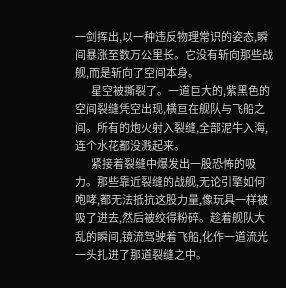一剑挥出,以一种违反物理常识的姿态,瞬间暴涨至数万公里长。它没有斩向那些战舰,而是斩向了空间本身。
        星空被撕裂了。一道巨大的,紫黑色的空间裂缝凭空出现,横亘在舰队与飞船之间。所有的炮火射入裂缝,全部泥牛入海,连个水花都没溅起来。
        紧接着裂缝中爆发出一股恐怖的吸力。那些靠近裂缝的战舰,无论引擎如何咆哮,都无法抵抗这股力量,像玩具一样被吸了进去,然后被绞得粉碎。趁着舰队大乱的瞬间,镜流驾驶着飞船,化作一道流光一头扎进了那道裂缝之中。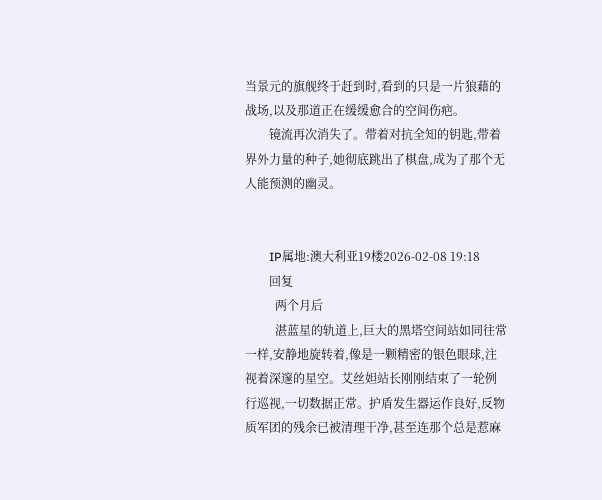当景元的旗舰终于赶到时,看到的只是一片狼藉的战场,以及那道正在缓缓愈合的空间伤疤。
        镜流再次消失了。带着对抗全知的钥匙,带着界外力量的种子,她彻底跳出了棋盘,成为了那个无人能预测的幽灵。


        IP属地:澳大利亚19楼2026-02-08 19:18
        回复
          两个月后
          湛蓝星的轨道上,巨大的黑塔空间站如同往常一样,安静地旋转着,像是一颗精密的银色眼球,注视着深邃的星空。艾丝妲站长刚刚结束了一轮例行巡视,一切数据正常。护盾发生器运作良好,反物质军团的残余已被清理干净,甚至连那个总是惹麻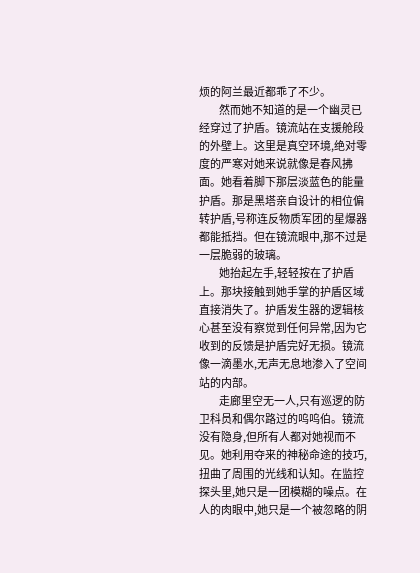烦的阿兰最近都乖了不少。
          然而她不知道的是一个幽灵已经穿过了护盾。镜流站在支援舱段的外壁上。这里是真空环境,绝对零度的严寒对她来说就像是春风拂面。她看着脚下那层淡蓝色的能量护盾。那是黑塔亲自设计的相位偏转护盾,号称连反物质军团的星爆器都能抵挡。但在镜流眼中,那不过是一层脆弱的玻璃。
          她抬起左手,轻轻按在了护盾上。那块接触到她手掌的护盾区域直接消失了。护盾发生器的逻辑核心甚至没有察觉到任何异常,因为它收到的反馈是护盾完好无损。镜流像一滴墨水,无声无息地渗入了空间站的内部。
          走廊里空无一人,只有巡逻的防卫科员和偶尔路过的呜呜伯。镜流没有隐身,但所有人都对她视而不见。她利用夺来的神秘命途的技巧,扭曲了周围的光线和认知。在监控探头里,她只是一团模糊的噪点。在人的肉眼中,她只是一个被忽略的阴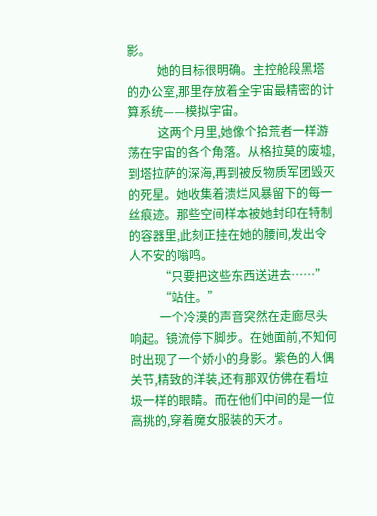影。
          她的目标很明确。主控舱段黑塔的办公室,那里存放着全宇宙最精密的计算系统——模拟宇宙。
          这两个月里,她像个拾荒者一样游荡在宇宙的各个角落。从格拉莫的废墟,到塔拉萨的深海,再到被反物质军团毁灭的死星。她收集着溃烂风暴留下的每一丝痕迹。那些空间样本被她封印在特制的容器里,此刻正挂在她的腰间,发出令人不安的嗡鸣。
          “只要把这些东西送进去……”
          “站住。”
          一个冷漠的声音突然在走廊尽头响起。镜流停下脚步。在她面前,不知何时出现了一个娇小的身影。紫色的人偶关节,精致的洋装,还有那双仿佛在看垃圾一样的眼睛。而在他们中间的是一位高挑的,穿着魔女服装的天才。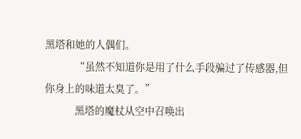黑塔和她的人偶们。
          “虽然不知道你是用了什么手段骗过了传感器,但你身上的味道太臭了。”
          黑塔的魔杖从空中召唤出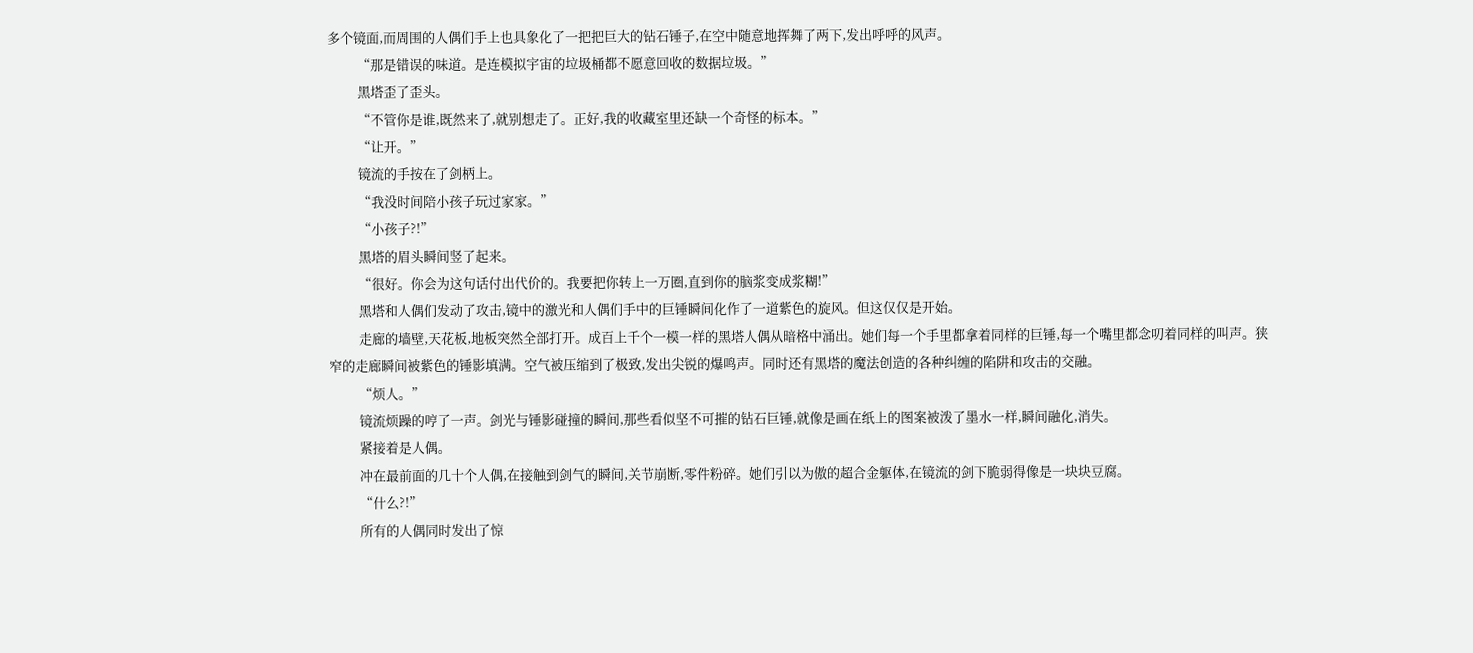多个镜面,而周围的人偶们手上也具象化了一把把巨大的钻石锤子,在空中随意地挥舞了两下,发出呼呼的风声。
          “那是错误的味道。是连模拟宇宙的垃圾桶都不愿意回收的数据垃圾。”
          黑塔歪了歪头。
          “不管你是谁,既然来了,就别想走了。正好,我的收藏室里还缺一个奇怪的标本。”
          “让开。”
          镜流的手按在了剑柄上。
          “我没时间陪小孩子玩过家家。”
          “小孩子?!”
          黑塔的眉头瞬间竖了起来。
          “很好。你会为这句话付出代价的。我要把你转上一万圈,直到你的脑浆变成浆糊!”
          黑塔和人偶们发动了攻击,镜中的激光和人偶们手中的巨锤瞬间化作了一道紫色的旋风。但这仅仅是开始。
          走廊的墙壁,天花板,地板突然全部打开。成百上千个一模一样的黑塔人偶从暗格中涌出。她们每一个手里都拿着同样的巨锤,每一个嘴里都念叨着同样的叫声。狭窄的走廊瞬间被紫色的锤影填满。空气被压缩到了极致,发出尖锐的爆鸣声。同时还有黑塔的魔法创造的各种纠缠的陷阱和攻击的交融。
          “烦人。”
          镜流烦躁的哼了一声。剑光与锤影碰撞的瞬间,那些看似坚不可摧的钻石巨锤,就像是画在纸上的图案被泼了墨水一样,瞬间融化,消失。
          紧接着是人偶。
          冲在最前面的几十个人偶,在接触到剑气的瞬间,关节崩断,零件粉碎。她们引以为傲的超合金躯体,在镜流的剑下脆弱得像是一块块豆腐。
          “什么?!”
          所有的人偶同时发出了惊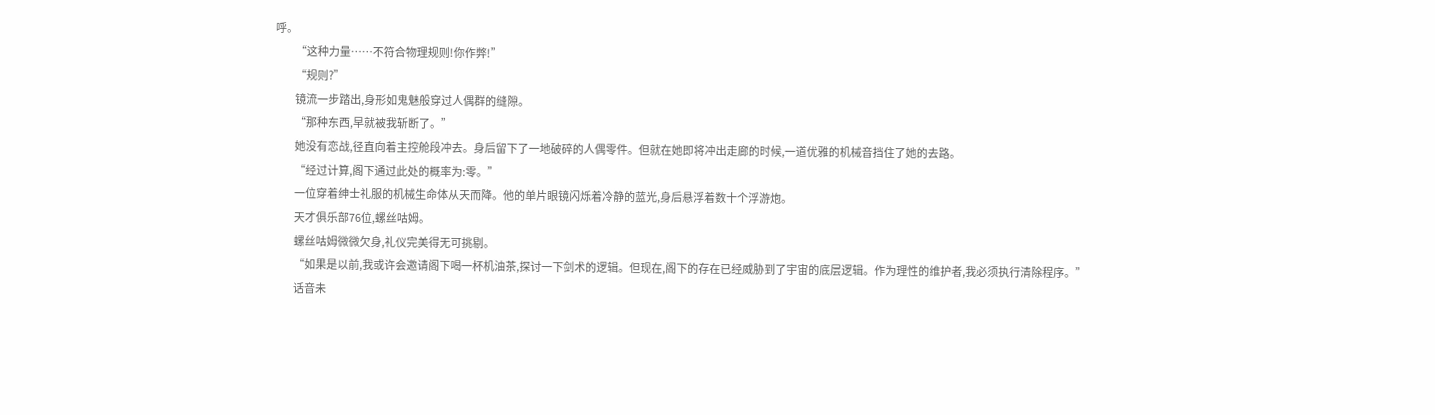呼。
          “这种力量……不符合物理规则!你作弊!”
          “规则?”
          镜流一步踏出,身形如鬼魅般穿过人偶群的缝隙。
          “那种东西,早就被我斩断了。”
          她没有恋战,径直向着主控舱段冲去。身后留下了一地破碎的人偶零件。但就在她即将冲出走廊的时候,一道优雅的机械音挡住了她的去路。
          “经过计算,阁下通过此处的概率为:零。”
          一位穿着绅士礼服的机械生命体从天而降。他的单片眼镜闪烁着冷静的蓝光,身后悬浮着数十个浮游炮。
          天才俱乐部76位,螺丝咕姆。
          螺丝咕姆微微欠身,礼仪完美得无可挑剔。
          “如果是以前,我或许会邀请阁下喝一杯机油茶,探讨一下剑术的逻辑。但现在,阁下的存在已经威胁到了宇宙的底层逻辑。作为理性的维护者,我必须执行清除程序。”
          话音未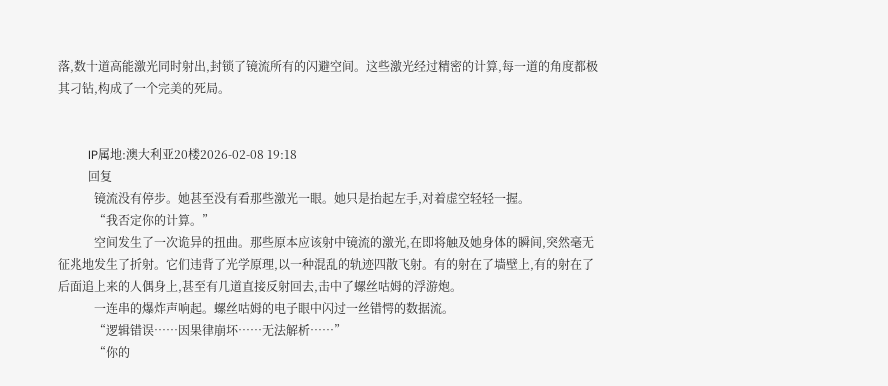落,数十道高能激光同时射出,封锁了镜流所有的闪避空间。这些激光经过精密的计算,每一道的角度都极其刁钻,构成了一个完美的死局。


          IP属地:澳大利亚20楼2026-02-08 19:18
          回复
            镜流没有停步。她甚至没有看那些激光一眼。她只是抬起左手,对着虚空轻轻一握。
            “我否定你的计算。”
            空间发生了一次诡异的扭曲。那些原本应该射中镜流的激光,在即将触及她身体的瞬间,突然毫无征兆地发生了折射。它们违背了光学原理,以一种混乱的轨迹四散飞射。有的射在了墙壁上,有的射在了后面追上来的人偶身上,甚至有几道直接反射回去,击中了螺丝咕姆的浮游炮。
            一连串的爆炸声响起。螺丝咕姆的电子眼中闪过一丝错愕的数据流。
            “逻辑错误……因果律崩坏……无法解析……”
            “你的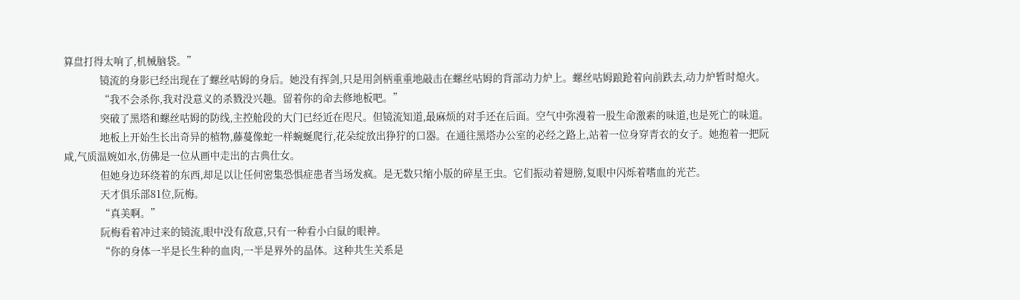算盘打得太响了,机械脑袋。”
            镜流的身影已经出现在了螺丝咕姆的身后。她没有挥剑,只是用剑柄重重地敲击在螺丝咕姆的背部动力炉上。螺丝咕姆踉跄着向前跌去,动力炉暂时熄火。
            “我不会杀你,我对没意义的杀戮没兴趣。留着你的命去修地板吧。”
            突破了黑塔和螺丝咕姆的防线,主控舱段的大门已经近在咫尺。但镜流知道,最麻烦的对手还在后面。空气中弥漫着一股生命激素的味道,也是死亡的味道。
            地板上开始生长出奇异的植物,藤蔓像蛇一样蜿蜒爬行,花朵绽放出狰狞的口器。在通往黑塔办公室的必经之路上,站着一位身穿青衣的女子。她抱着一把阮咸,气质温婉如水,仿佛是一位从画中走出的古典仕女。
            但她身边环绕着的东西,却足以让任何密集恐惧症患者当场发疯。是无数只缩小版的碎星王虫。它们振动着翅膀,复眼中闪烁着嗜血的光芒。
            天才俱乐部81位,阮梅。
            “真美啊。”
            阮梅看着冲过来的镜流,眼中没有敌意,只有一种看小白鼠的眼神。
            “你的身体一半是长生种的血肉,一半是界外的晶体。这种共生关系是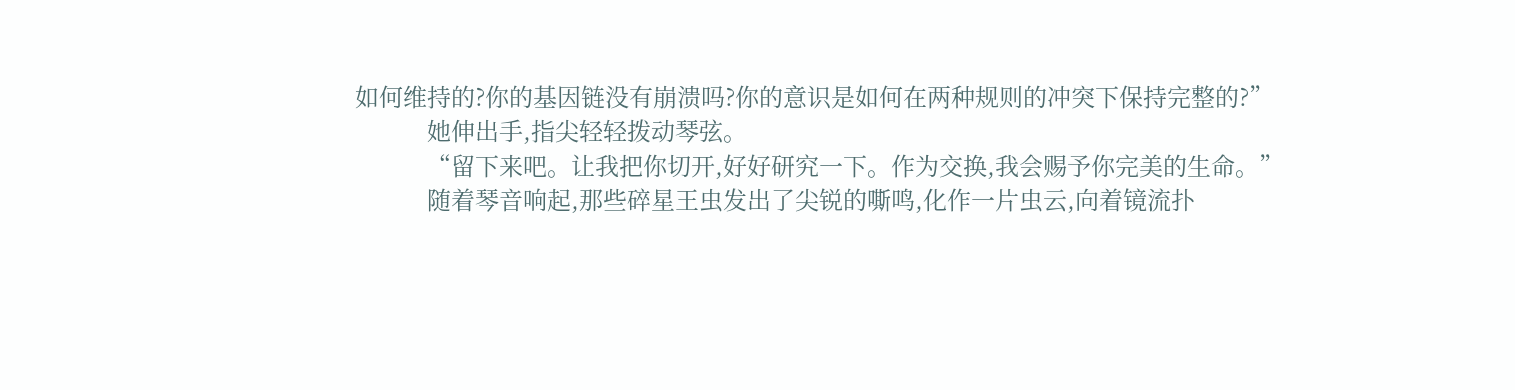如何维持的?你的基因链没有崩溃吗?你的意识是如何在两种规则的冲突下保持完整的?”
            她伸出手,指尖轻轻拨动琴弦。
            “留下来吧。让我把你切开,好好研究一下。作为交换,我会赐予你完美的生命。”
            随着琴音响起,那些碎星王虫发出了尖锐的嘶鸣,化作一片虫云,向着镜流扑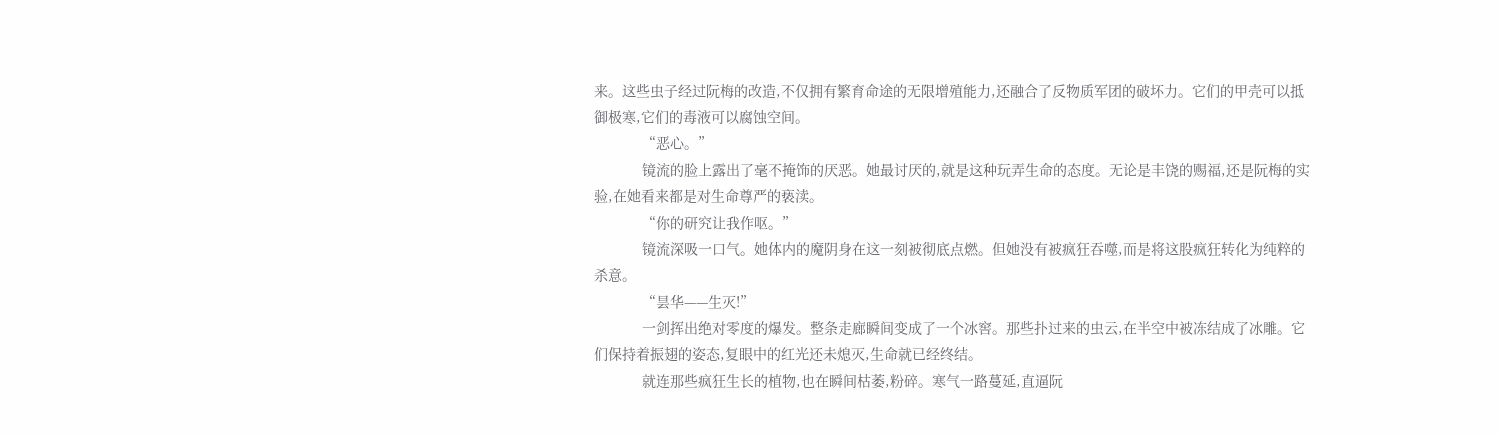来。这些虫子经过阮梅的改造,不仅拥有繁育命途的无限增殖能力,还融合了反物质军团的破坏力。它们的甲壳可以抵御极寒,它们的毒液可以腐蚀空间。
            “恶心。”
            镜流的脸上露出了毫不掩饰的厌恶。她最讨厌的,就是这种玩弄生命的态度。无论是丰饶的赐福,还是阮梅的实验,在她看来都是对生命尊严的亵渎。
            “你的研究让我作呕。”
            镜流深吸一口气。她体内的魔阴身在这一刻被彻底点燃。但她没有被疯狂吞噬,而是将这股疯狂转化为纯粹的杀意。
            “昙华——生灭!”
            一剑挥出绝对零度的爆发。整条走廊瞬间变成了一个冰窖。那些扑过来的虫云,在半空中被冻结成了冰雕。它们保持着振翅的姿态,复眼中的红光还未熄灭,生命就已经终结。
            就连那些疯狂生长的植物,也在瞬间枯萎,粉碎。寒气一路蔓延,直逼阮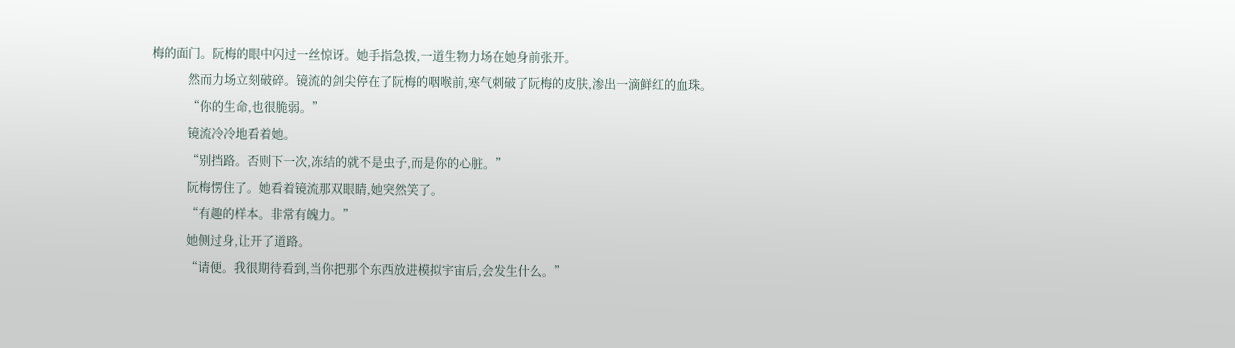梅的面门。阮梅的眼中闪过一丝惊讶。她手指急拨,一道生物力场在她身前张开。
            然而力场立刻破碎。镜流的剑尖停在了阮梅的咽喉前,寒气刺破了阮梅的皮肤,渗出一滴鲜红的血珠。
            “你的生命,也很脆弱。”
            镜流冷冷地看着她。
            “别挡路。否则下一次,冻结的就不是虫子,而是你的心脏。”
            阮梅愣住了。她看着镜流那双眼睛,她突然笑了。
            “有趣的样本。非常有魄力。”
            她侧过身,让开了道路。
            “请便。我很期待看到,当你把那个东西放进模拟宇宙后,会发生什么。”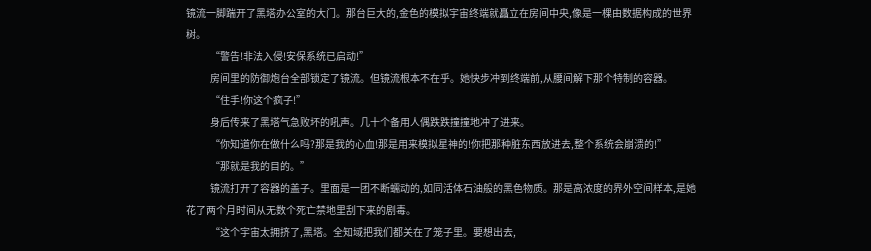镜流一脚踹开了黑塔办公室的大门。那台巨大的,金色的模拟宇宙终端就矗立在房间中央,像是一棵由数据构成的世界树。
            “警告!非法入侵!安保系统已启动!”
            房间里的防御炮台全部锁定了镜流。但镜流根本不在乎。她快步冲到终端前,从腰间解下那个特制的容器。
            “住手!你这个疯子!”
            身后传来了黑塔气急败坏的吼声。几十个备用人偶跌跌撞撞地冲了进来。
            “你知道你在做什么吗?那是我的心血!那是用来模拟星神的!你把那种脏东西放进去,整个系统会崩溃的!”
            “那就是我的目的。”
            镜流打开了容器的盖子。里面是一团不断蠕动的,如同活体石油般的黑色物质。那是高浓度的界外空间样本,是她花了两个月时间从无数个死亡禁地里刮下来的剧毒。
            “这个宇宙太拥挤了,黑塔。全知域把我们都关在了笼子里。要想出去,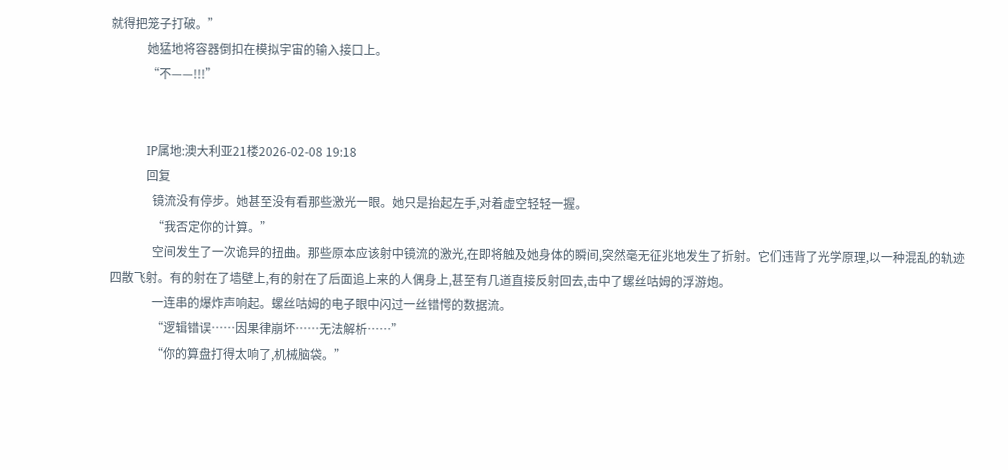就得把笼子打破。”
            她猛地将容器倒扣在模拟宇宙的输入接口上。
            “不——!!!”


            IP属地:澳大利亚21楼2026-02-08 19:18
            回复
              镜流没有停步。她甚至没有看那些激光一眼。她只是抬起左手,对着虚空轻轻一握。
              “我否定你的计算。”
              空间发生了一次诡异的扭曲。那些原本应该射中镜流的激光,在即将触及她身体的瞬间,突然毫无征兆地发生了折射。它们违背了光学原理,以一种混乱的轨迹四散飞射。有的射在了墙壁上,有的射在了后面追上来的人偶身上,甚至有几道直接反射回去,击中了螺丝咕姆的浮游炮。
              一连串的爆炸声响起。螺丝咕姆的电子眼中闪过一丝错愕的数据流。
              “逻辑错误……因果律崩坏……无法解析……”
              “你的算盘打得太响了,机械脑袋。”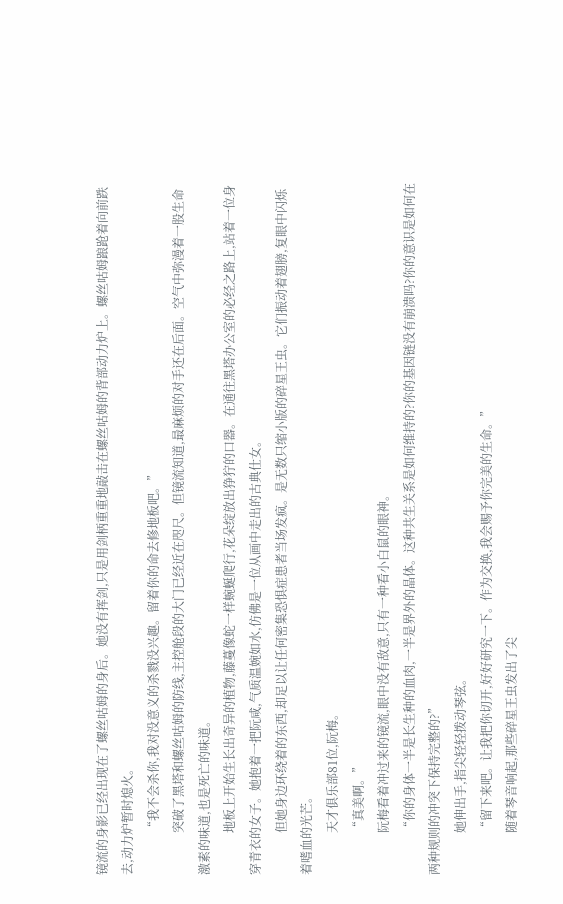镜流的身影已经出现在了螺丝咕姆的身后。她没有挥剑,只是用剑柄重重地敲击在螺丝咕姆的背部动力炉上。螺丝咕姆踉跄着向前跌去,动力炉暂时熄火。
              “我不会杀你,我对没意义的杀戮没兴趣。留着你的命去修地板吧。”
              突破了黑塔和螺丝咕姆的防线,主控舱段的大门已经近在咫尺。但镜流知道,最麻烦的对手还在后面。空气中弥漫着一股生命激素的味道,也是死亡的味道。
              地板上开始生长出奇异的植物,藤蔓像蛇一样蜿蜒爬行,花朵绽放出狰狞的口器。在通往黑塔办公室的必经之路上,站着一位身穿青衣的女子。她抱着一把阮咸,气质温婉如水,仿佛是一位从画中走出的古典仕女。
              但她身边环绕着的东西,却足以让任何密集恐惧症患者当场发疯。是无数只缩小版的碎星王虫。它们振动着翅膀,复眼中闪烁着嗜血的光芒。
              天才俱乐部81位,阮梅。
              “真美啊。”
              阮梅看着冲过来的镜流,眼中没有敌意,只有一种看小白鼠的眼神。
              “你的身体一半是长生种的血肉,一半是界外的晶体。这种共生关系是如何维持的?你的基因链没有崩溃吗?你的意识是如何在两种规则的冲突下保持完整的?”
              她伸出手,指尖轻轻拨动琴弦。
              “留下来吧。让我把你切开,好好研究一下。作为交换,我会赐予你完美的生命。”
              随着琴音响起,那些碎星王虫发出了尖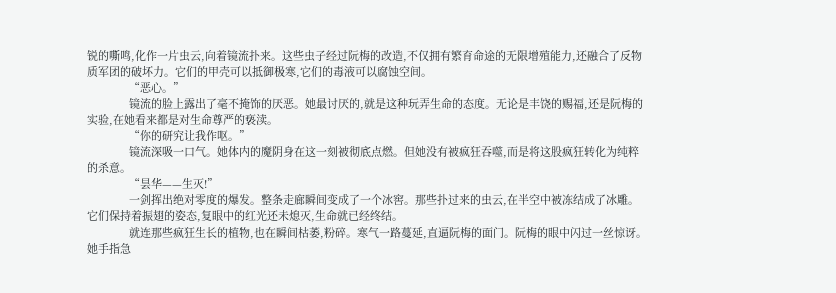锐的嘶鸣,化作一片虫云,向着镜流扑来。这些虫子经过阮梅的改造,不仅拥有繁育命途的无限增殖能力,还融合了反物质军团的破坏力。它们的甲壳可以抵御极寒,它们的毒液可以腐蚀空间。
              “恶心。”
              镜流的脸上露出了毫不掩饰的厌恶。她最讨厌的,就是这种玩弄生命的态度。无论是丰饶的赐福,还是阮梅的实验,在她看来都是对生命尊严的亵渎。
              “你的研究让我作呕。”
              镜流深吸一口气。她体内的魔阴身在这一刻被彻底点燃。但她没有被疯狂吞噬,而是将这股疯狂转化为纯粹的杀意。
              “昙华——生灭!”
              一剑挥出绝对零度的爆发。整条走廊瞬间变成了一个冰窖。那些扑过来的虫云,在半空中被冻结成了冰雕。它们保持着振翅的姿态,复眼中的红光还未熄灭,生命就已经终结。
              就连那些疯狂生长的植物,也在瞬间枯萎,粉碎。寒气一路蔓延,直逼阮梅的面门。阮梅的眼中闪过一丝惊讶。她手指急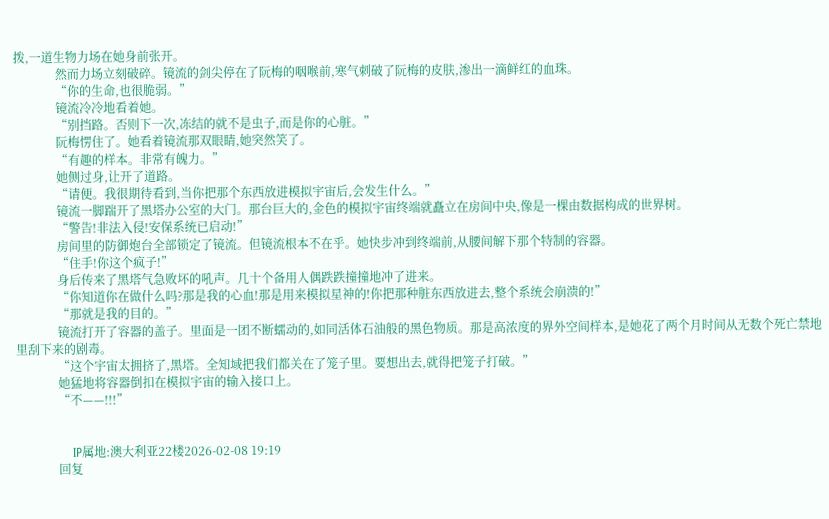拨,一道生物力场在她身前张开。
              然而力场立刻破碎。镜流的剑尖停在了阮梅的咽喉前,寒气刺破了阮梅的皮肤,渗出一滴鲜红的血珠。
              “你的生命,也很脆弱。”
              镜流冷冷地看着她。
              “别挡路。否则下一次,冻结的就不是虫子,而是你的心脏。”
              阮梅愣住了。她看着镜流那双眼睛,她突然笑了。
              “有趣的样本。非常有魄力。”
              她侧过身,让开了道路。
              “请便。我很期待看到,当你把那个东西放进模拟宇宙后,会发生什么。”
              镜流一脚踹开了黑塔办公室的大门。那台巨大的,金色的模拟宇宙终端就矗立在房间中央,像是一棵由数据构成的世界树。
              “警告!非法入侵!安保系统已启动!”
              房间里的防御炮台全部锁定了镜流。但镜流根本不在乎。她快步冲到终端前,从腰间解下那个特制的容器。
              “住手!你这个疯子!”
              身后传来了黑塔气急败坏的吼声。几十个备用人偶跌跌撞撞地冲了进来。
              “你知道你在做什么吗?那是我的心血!那是用来模拟星神的!你把那种脏东西放进去,整个系统会崩溃的!”
              “那就是我的目的。”
              镜流打开了容器的盖子。里面是一团不断蠕动的,如同活体石油般的黑色物质。那是高浓度的界外空间样本,是她花了两个月时间从无数个死亡禁地里刮下来的剧毒。
              “这个宇宙太拥挤了,黑塔。全知域把我们都关在了笼子里。要想出去,就得把笼子打破。”
              她猛地将容器倒扣在模拟宇宙的输入接口上。
              “不——!!!”


              IP属地:澳大利亚22楼2026-02-08 19:19
              回复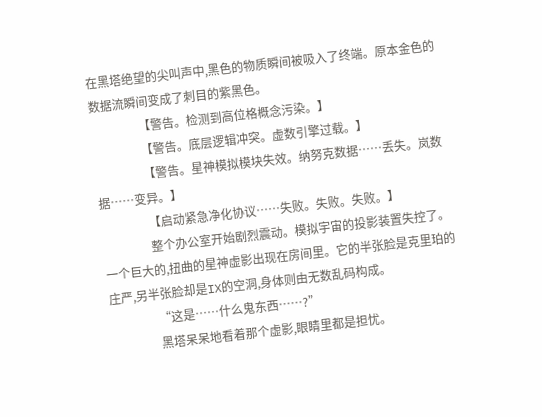在黑塔绝望的尖叫声中,黑色的物质瞬间被吸入了终端。原本金色的数据流瞬间变成了刺目的紫黑色。
                【警告。检测到高位格概念污染。】
                【警告。底层逻辑冲突。虚数引擎过载。】
                【警告。星神模拟模块失效。纳努克数据……丢失。岚数据……变异。】
                【启动紧急净化协议……失败。失败。失败。】
                整个办公室开始剧烈震动。模拟宇宙的投影装置失控了。一个巨大的,扭曲的星神虚影出现在房间里。它的半张脸是克里珀的庄严,另半张脸却是IX的空洞,身体则由无数乱码构成。
                “这是……什么鬼东西……?”
                黑塔呆呆地看着那个虚影,眼睛里都是担忧。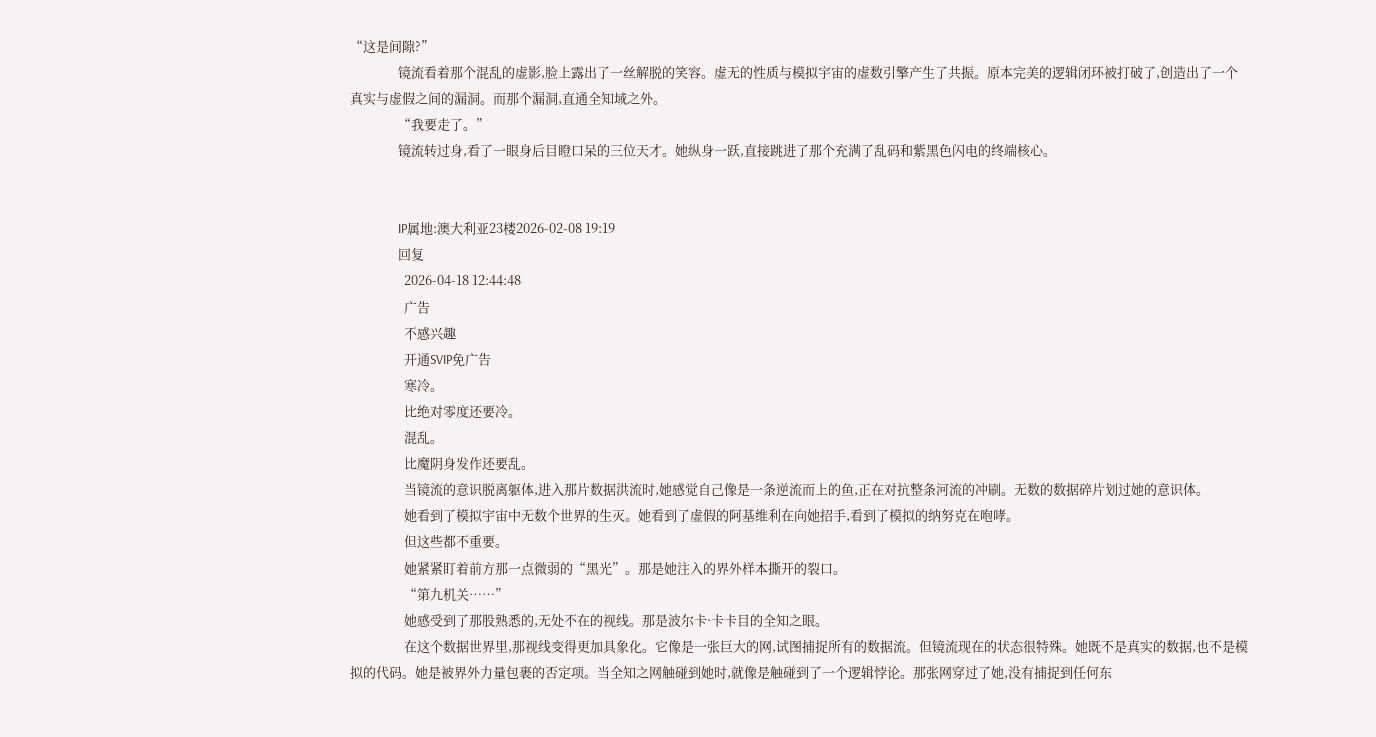“这是间隙?”
                镜流看着那个混乱的虚影,脸上露出了一丝解脱的笑容。虚无的性质与模拟宇宙的虚数引擎产生了共振。原本完美的逻辑闭环被打破了,创造出了一个真实与虚假之间的漏洞。而那个漏洞,直通全知域之外。
                “我要走了。”
                镜流转过身,看了一眼身后目瞪口呆的三位天才。她纵身一跃,直接跳进了那个充满了乱码和紫黑色闪电的终端核心。


                IP属地:澳大利亚23楼2026-02-08 19:19
                回复
                  2026-04-18 12:44:48
                  广告
                  不感兴趣
                  开通SVIP免广告
                  寒冷。
                  比绝对零度还要冷。
                  混乱。
                  比魔阴身发作还要乱。
                  当镜流的意识脱离躯体,进入那片数据洪流时,她感觉自己像是一条逆流而上的鱼,正在对抗整条河流的冲刷。无数的数据碎片划过她的意识体。
                  她看到了模拟宇宙中无数个世界的生灭。她看到了虚假的阿基维利在向她招手,看到了模拟的纳努克在咆哮。
                  但这些都不重要。
                  她紧紧盯着前方那一点微弱的“黑光”。那是她注入的界外样本撕开的裂口。
                  “第九机关……”
                  她感受到了那股熟悉的,无处不在的视线。那是波尔卡·卡卡目的全知之眼。
                  在这个数据世界里,那视线变得更加具象化。它像是一张巨大的网,试图捕捉所有的数据流。但镜流现在的状态很特殊。她既不是真实的数据,也不是模拟的代码。她是被界外力量包裹的否定项。当全知之网触碰到她时,就像是触碰到了一个逻辑悖论。那张网穿过了她,没有捕捉到任何东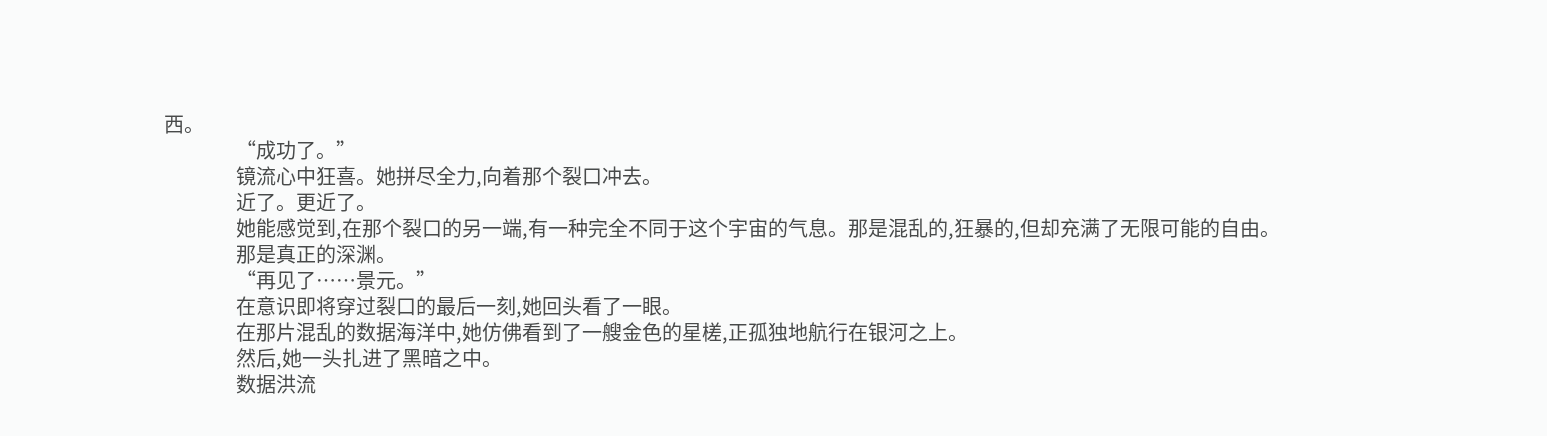西。
                  “成功了。”
                  镜流心中狂喜。她拼尽全力,向着那个裂口冲去。
                  近了。更近了。
                  她能感觉到,在那个裂口的另一端,有一种完全不同于这个宇宙的气息。那是混乱的,狂暴的,但却充满了无限可能的自由。
                  那是真正的深渊。
                  “再见了……景元。”
                  在意识即将穿过裂口的最后一刻,她回头看了一眼。
                  在那片混乱的数据海洋中,她仿佛看到了一艘金色的星槎,正孤独地航行在银河之上。
                  然后,她一头扎进了黑暗之中。
                  数据洪流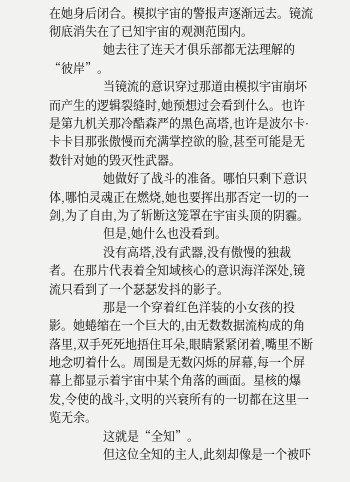在她身后闭合。模拟宇宙的警报声逐渐远去。镜流彻底消失在了已知宇宙的观测范围内。
                  她去往了连天才俱乐部都无法理解的“彼岸”。
                  当镜流的意识穿过那道由模拟宇宙崩坏而产生的逻辑裂缝时,她预想过会看到什么。也许是第九机关那冷酷森严的黑色高塔,也许是波尔卡·卡卡目那张傲慢而充满掌控欲的脸,甚至可能是无数针对她的毁灭性武器。
                  她做好了战斗的准备。哪怕只剩下意识体,哪怕灵魂正在燃烧,她也要挥出那否定一切的一剑,为了自由,为了斩断这笼罩在宇宙头顶的阴霾。
                  但是,她什么也没看到。
                  没有高塔,没有武器,没有傲慢的独裁者。在那片代表着全知域核心的意识海洋深处,镜流只看到了一个瑟瑟发抖的影子。
                  那是一个穿着红色洋装的小女孩的投影。她蜷缩在一个巨大的,由无数数据流构成的角落里,双手死死地捂住耳朵,眼睛紧紧闭着,嘴里不断地念叨着什么。周围是无数闪烁的屏幕,每一个屏幕上都显示着宇宙中某个角落的画面。星核的爆发,令使的战斗,文明的兴衰所有的一切都在这里一览无余。
                  这就是“全知”。
                  但这位全知的主人,此刻却像是一个被吓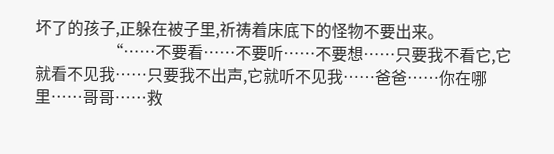坏了的孩子,正躲在被子里,祈祷着床底下的怪物不要出来。
                  “……不要看……不要听……不要想……只要我不看它,它就看不见我……只要我不出声,它就听不见我……爸爸……你在哪里……哥哥……救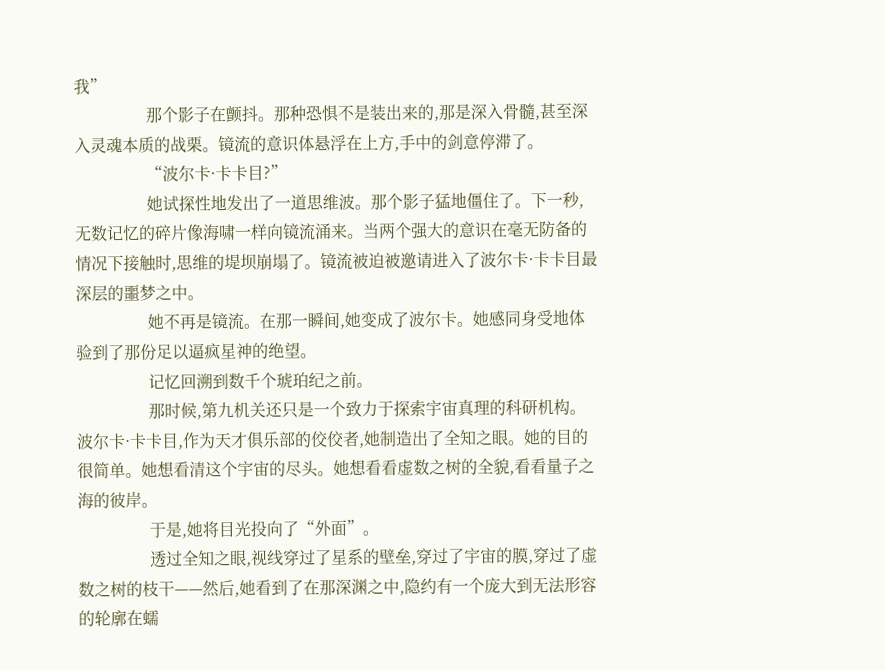我”
                  那个影子在颤抖。那种恐惧不是装出来的,那是深入骨髓,甚至深入灵魂本质的战栗。镜流的意识体悬浮在上方,手中的剑意停滞了。
                  “波尔卡·卡卡目?”
                  她试探性地发出了一道思维波。那个影子猛地僵住了。下一秒,无数记忆的碎片像海啸一样向镜流涌来。当两个强大的意识在毫无防备的情况下接触时,思维的堤坝崩塌了。镜流被迫被邀请进入了波尔卡·卡卡目最深层的噩梦之中。
                  她不再是镜流。在那一瞬间,她变成了波尔卡。她感同身受地体验到了那份足以逼疯星神的绝望。
                  记忆回溯到数千个琥珀纪之前。
                  那时候,第九机关还只是一个致力于探索宇宙真理的科研机构。波尔卡·卡卡目,作为天才俱乐部的佼佼者,她制造出了全知之眼。她的目的很简单。她想看清这个宇宙的尽头。她想看看虚数之树的全貌,看看量子之海的彼岸。
                  于是,她将目光投向了“外面”。
                  透过全知之眼,视线穿过了星系的壁垒,穿过了宇宙的膜,穿过了虚数之树的枝干——然后,她看到了在那深渊之中,隐约有一个庞大到无法形容的轮廓在蠕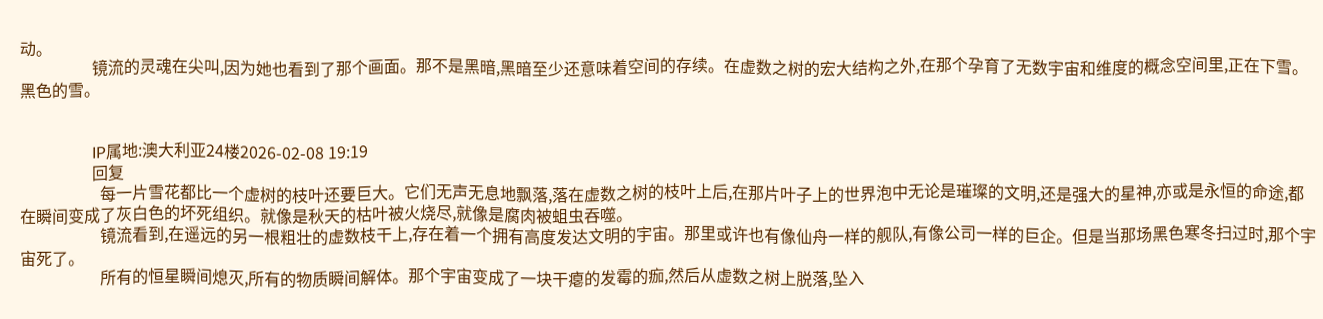动。
                  镜流的灵魂在尖叫,因为她也看到了那个画面。那不是黑暗,黑暗至少还意味着空间的存续。在虚数之树的宏大结构之外,在那个孕育了无数宇宙和维度的概念空间里,正在下雪。黑色的雪。


                  IP属地:澳大利亚24楼2026-02-08 19:19
                  回复
                    每一片雪花都比一个虚树的枝叶还要巨大。它们无声无息地飘落,落在虚数之树的枝叶上后,在那片叶子上的世界泡中无论是璀璨的文明,还是强大的星神,亦或是永恒的命途,都在瞬间变成了灰白色的坏死组织。就像是秋天的枯叶被火烧尽,就像是腐肉被蛆虫吞噬。
                    镜流看到,在遥远的另一根粗壮的虚数枝干上,存在着一个拥有高度发达文明的宇宙。那里或许也有像仙舟一样的舰队,有像公司一样的巨企。但是当那场黑色寒冬扫过时,那个宇宙死了。
                    所有的恒星瞬间熄灭,所有的物质瞬间解体。那个宇宙变成了一块干瘪的发霉的痂,然后从虚数之树上脱落,坠入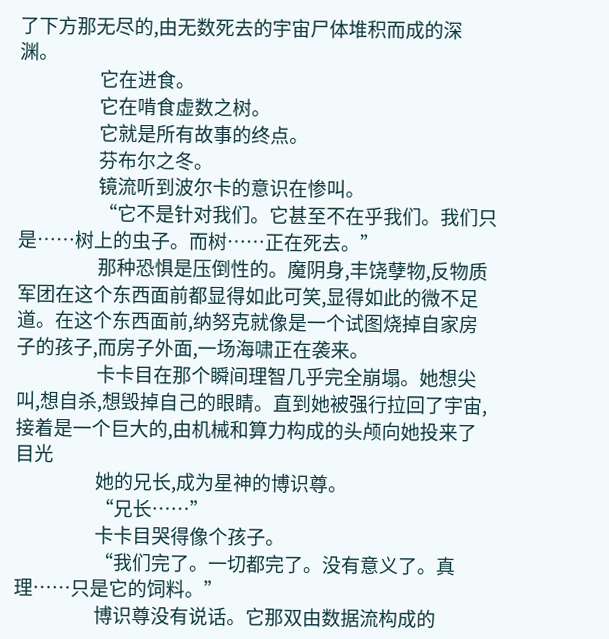了下方那无尽的,由无数死去的宇宙尸体堆积而成的深渊。
                    它在进食。
                    它在啃食虚数之树。
                    它就是所有故事的终点。
                    芬布尔之冬。
                    镜流听到波尔卡的意识在惨叫。
                    “它不是针对我们。它甚至不在乎我们。我们只是……树上的虫子。而树……正在死去。”
                    那种恐惧是压倒性的。魔阴身,丰饶孽物,反物质军团在这个东西面前都显得如此可笑,显得如此的微不足道。在这个东西面前,纳努克就像是一个试图烧掉自家房子的孩子,而房子外面,一场海啸正在袭来。
                    卡卡目在那个瞬间理智几乎完全崩塌。她想尖叫,想自杀,想毁掉自己的眼睛。直到她被强行拉回了宇宙,接着是一个巨大的,由机械和算力构成的头颅向她投来了目光
                    她的兄长,成为星神的博识尊。
                    “兄长……”
                    卡卡目哭得像个孩子。
                    “我们完了。一切都完了。没有意义了。真理……只是它的饲料。”
                    博识尊没有说话。它那双由数据流构成的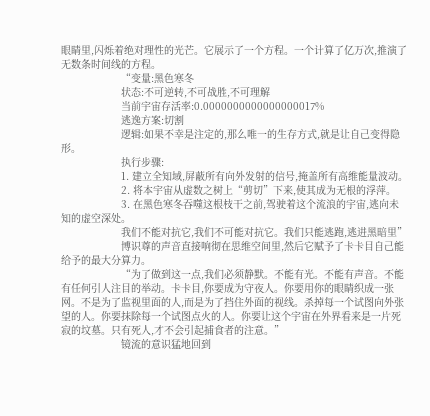眼睛里,闪烁着绝对理性的光芒。它展示了一个方程。一个计算了亿万次,推演了无数条时间线的方程。
                    “变量:黑色寒冬
                    状态:不可逆转,不可战胜,不可理解
                    当前宇宙存活率:0.0000000000000000017%
                    逃逸方案:切割
                    逻辑:如果不幸是注定的,那么唯一的生存方式,就是让自己变得隐形。
                    执行步骤:
                    1. 建立全知域,屏蔽所有向外发射的信号,掩盖所有高维能量波动。
                    2. 将本宇宙从虚数之树上“剪切”下来,使其成为无根的浮萍。
                    3. 在黑色寒冬吞噬这根枝干之前,驾驶着这个流浪的宇宙,逃向未知的虚空深处。
                    我们不能对抗它,我们不可能对抗它。我们只能逃跑,逃进黑暗里”
                    博识尊的声音直接响彻在思维空间里,然后它赋予了卡卡目自己能给予的最大分算力。
                    “为了做到这一点,我们必须静默。不能有光。不能有声音。不能有任何引人注目的举动。卡卡目,你要成为守夜人。你要用你的眼睛织成一张网。不是为了监视里面的人,而是为了挡住外面的视线。杀掉每一个试图向外张望的人。你要抹除每一个试图点火的人。你要让这个宇宙在外界看来是一片死寂的坟墓。只有死人,才不会引起捕食者的注意。”
                    镜流的意识猛地回到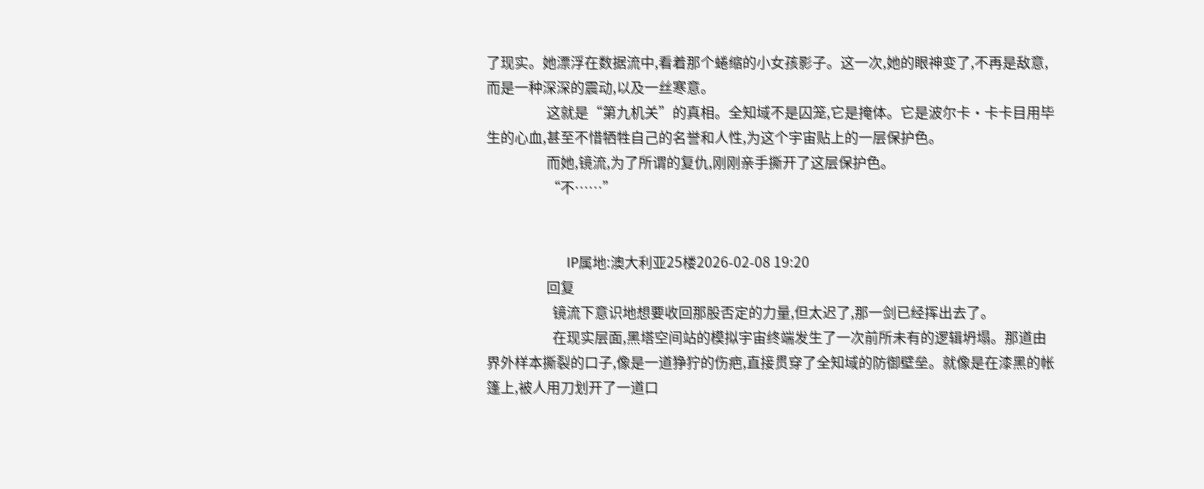了现实。她漂浮在数据流中,看着那个蜷缩的小女孩影子。这一次,她的眼神变了,不再是敌意,而是一种深深的震动,以及一丝寒意。
                    这就是“第九机关”的真相。全知域不是囚笼,它是掩体。它是波尔卡·卡卡目用毕生的心血,甚至不惜牺牲自己的名誉和人性,为这个宇宙贴上的一层保护色。
                    而她,镜流,为了所谓的复仇,刚刚亲手撕开了这层保护色。
                    “不……”


                    IP属地:澳大利亚25楼2026-02-08 19:20
                    回复
                      镜流下意识地想要收回那股否定的力量,但太迟了,那一剑已经挥出去了。
                      在现实层面,黑塔空间站的模拟宇宙终端发生了一次前所未有的逻辑坍塌。那道由界外样本撕裂的口子,像是一道狰狞的伤疤,直接贯穿了全知域的防御壁垒。就像是在漆黑的帐篷上,被人用刀划开了一道口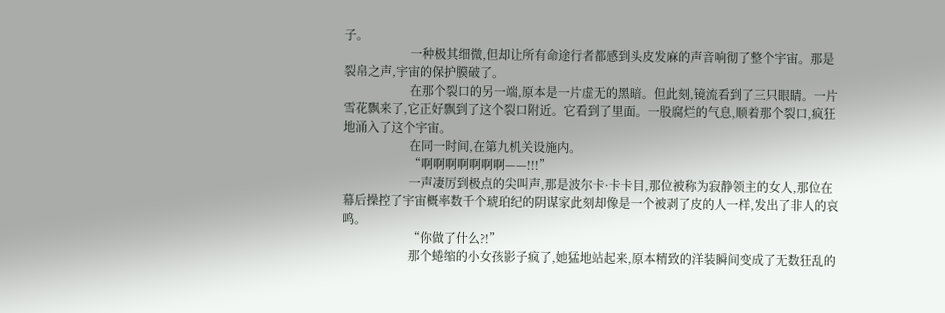子。
                      一种极其细微,但却让所有命途行者都感到头皮发麻的声音响彻了整个宇宙。那是裂帛之声,宇宙的保护膜破了。
                      在那个裂口的另一端,原本是一片虚无的黑暗。但此刻,镜流看到了三只眼睛。一片雪花飘来了,它正好飘到了这个裂口附近。它看到了里面。一股腐烂的气息,顺着那个裂口,疯狂地涌入了这个宇宙。
                      在同一时间,在第九机关设施内。
                      “啊啊啊啊啊啊啊——!!!”
                      一声凄厉到极点的尖叫声,那是波尔卡·卡卡目,那位被称为寂静领主的女人,那位在幕后操控了宇宙概率数千个琥珀纪的阴谋家此刻却像是一个被剥了皮的人一样,发出了非人的哀鸣。
                      “你做了什么?!”
                      那个蜷缩的小女孩影子疯了,她猛地站起来,原本精致的洋装瞬间变成了无数狂乱的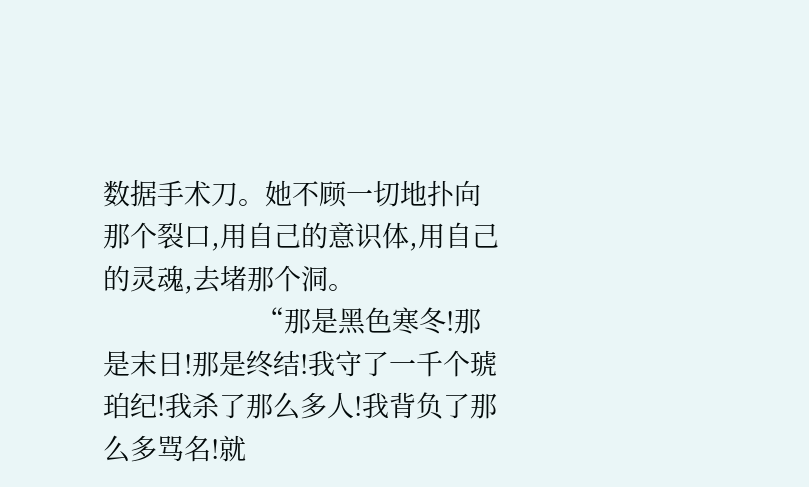数据手术刀。她不顾一切地扑向那个裂口,用自己的意识体,用自己的灵魂,去堵那个洞。
                      “那是黑色寒冬!那是末日!那是终结!我守了一千个琥珀纪!我杀了那么多人!我背负了那么多骂名!就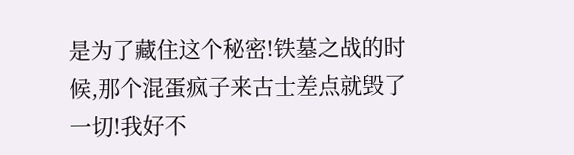是为了藏住这个秘密!铁墓之战的时候,那个混蛋疯子来古士差点就毁了一切!我好不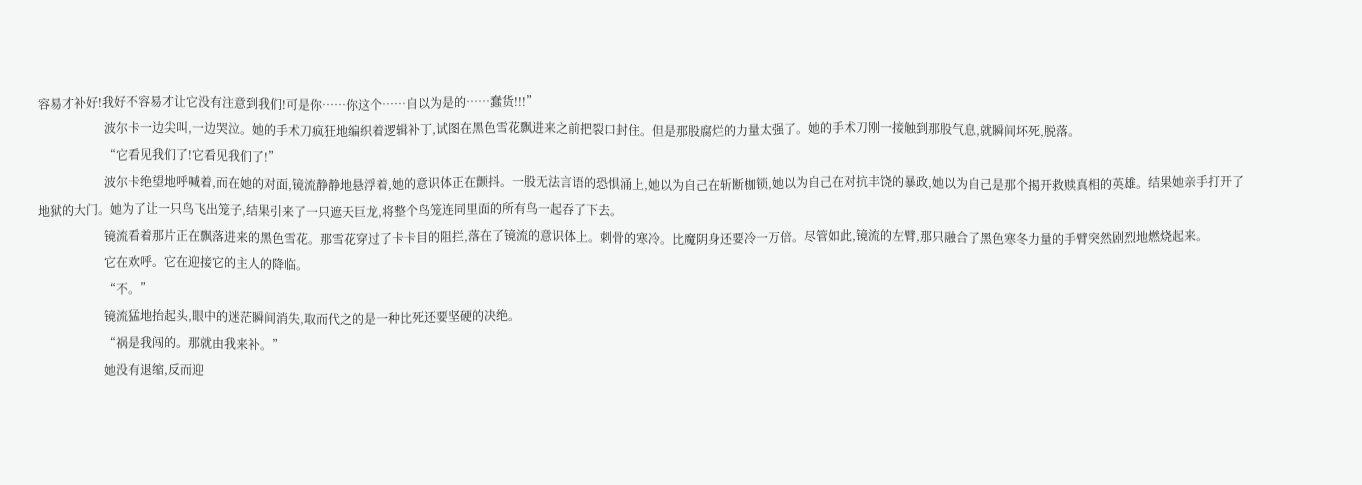容易才补好!我好不容易才让它没有注意到我们!可是你……你这个……自以为是的……蠢货!!!”
                      波尔卡一边尖叫,一边哭泣。她的手术刀疯狂地编织着逻辑补丁,试图在黑色雪花飘进来之前把裂口封住。但是那股腐烂的力量太强了。她的手术刀刚一接触到那股气息,就瞬间坏死,脱落。
                      “它看见我们了!它看见我们了!”
                      波尔卡绝望地呼喊着,而在她的对面,镜流静静地悬浮着,她的意识体正在颤抖。一股无法言语的恐惧涌上,她以为自己在斩断枷锁,她以为自己在对抗丰饶的暴政,她以为自己是那个揭开救赎真相的英雄。结果她亲手打开了地狱的大门。她为了让一只鸟飞出笼子,结果引来了一只遮天巨龙,将整个鸟笼连同里面的所有鸟一起吞了下去。
                      镜流看着那片正在飘落进来的黑色雪花。那雪花穿过了卡卡目的阻拦,落在了镜流的意识体上。刺骨的寒冷。比魔阴身还要冷一万倍。尽管如此,镜流的左臂,那只融合了黑色寒冬力量的手臂突然剧烈地燃烧起来。
                      它在欢呼。它在迎接它的主人的降临。
                      “不。”
                      镜流猛地抬起头,眼中的迷茫瞬间消失,取而代之的是一种比死还要坚硬的决绝。
                      “祸是我闯的。那就由我来补。”
                      她没有退缩,反而迎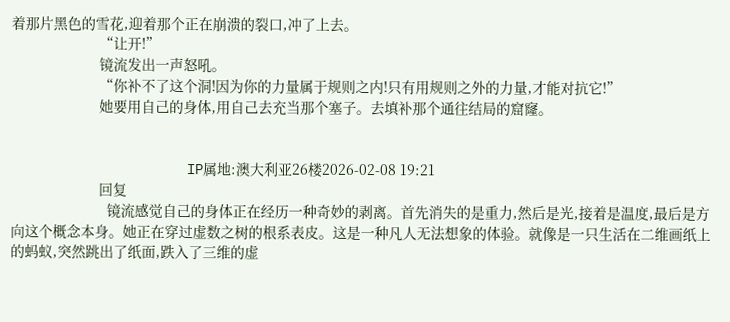着那片黑色的雪花,迎着那个正在崩溃的裂口,冲了上去。
                      “让开!”
                      镜流发出一声怒吼。
                      “你补不了这个洞!因为你的力量属于规则之内!只有用规则之外的力量,才能对抗它!”
                      她要用自己的身体,用自己去充当那个塞子。去填补那个通往结局的窟窿。


                      IP属地:澳大利亚26楼2026-02-08 19:21
                      回复
                        镜流感觉自己的身体正在经历一种奇妙的剥离。首先消失的是重力,然后是光,接着是温度,最后是方向这个概念本身。她正在穿过虚数之树的根系表皮。这是一种凡人无法想象的体验。就像是一只生活在二维画纸上的蚂蚁,突然跳出了纸面,跌入了三维的虚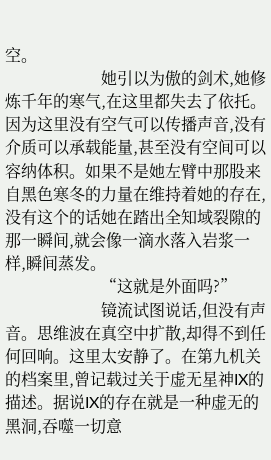空。
                        她引以为傲的剑术,她修炼千年的寒气,在这里都失去了依托。因为这里没有空气可以传播声音,没有介质可以承载能量,甚至没有空间可以容纳体积。如果不是她左臂中那股来自黑色寒冬的力量在维持着她的存在,没有这个的话她在踏出全知域裂隙的那一瞬间,就会像一滴水落入岩浆一样,瞬间蒸发。
                        “这就是外面吗?”
                        镜流试图说话,但没有声音。思维波在真空中扩散,却得不到任何回响。这里太安静了。在第九机关的档案里,曾记载过关于虚无星神IX的描述。据说IX的存在就是一种虚无的黑洞,吞噬一切意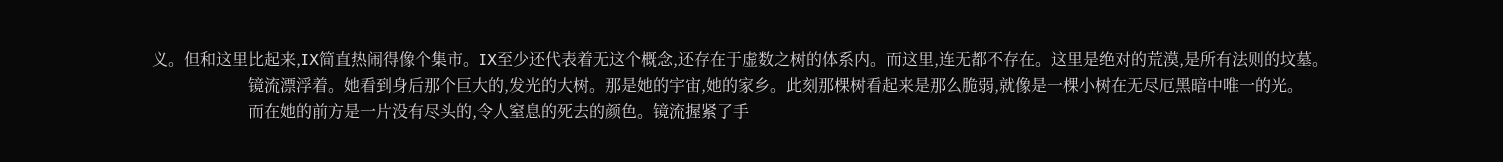义。但和这里比起来,IX简直热闹得像个集市。IX至少还代表着无这个概念,还存在于虚数之树的体系内。而这里,连无都不存在。这里是绝对的荒漠,是所有法则的坟墓。
                        镜流漂浮着。她看到身后那个巨大的,发光的大树。那是她的宇宙,她的家乡。此刻那棵树看起来是那么脆弱,就像是一棵小树在无尽厄黑暗中唯一的光。
                        而在她的前方是一片没有尽头的,令人窒息的死去的颜色。镜流握紧了手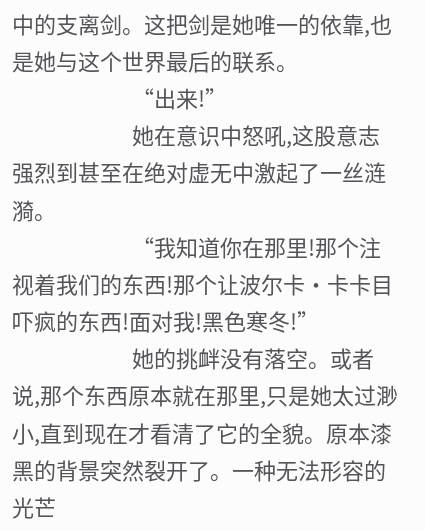中的支离剑。这把剑是她唯一的依靠,也是她与这个世界最后的联系。
                        “出来!”
                        她在意识中怒吼,这股意志强烈到甚至在绝对虚无中激起了一丝涟漪。
                        “我知道你在那里!那个注视着我们的东西!那个让波尔卡·卡卡目吓疯的东西!面对我!黑色寒冬!”
                        她的挑衅没有落空。或者说,那个东西原本就在那里,只是她太过渺小,直到现在才看清了它的全貌。原本漆黑的背景突然裂开了。一种无法形容的光芒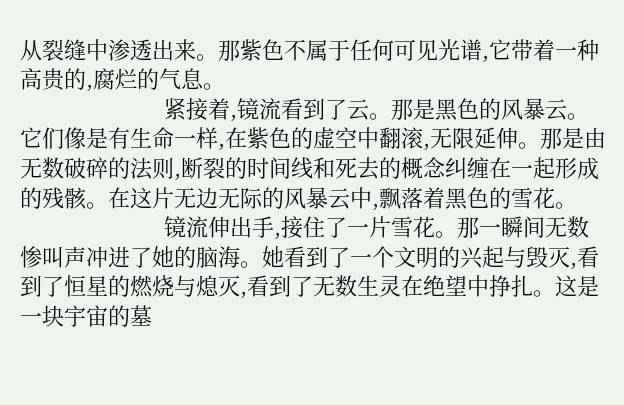从裂缝中渗透出来。那紫色不属于任何可见光谱,它带着一种高贵的,腐烂的气息。
                        紧接着,镜流看到了云。那是黑色的风暴云。它们像是有生命一样,在紫色的虚空中翻滚,无限延伸。那是由无数破碎的法则,断裂的时间线和死去的概念纠缠在一起形成的残骸。在这片无边无际的风暴云中,飘落着黑色的雪花。
                        镜流伸出手,接住了一片雪花。那一瞬间无数惨叫声冲进了她的脑海。她看到了一个文明的兴起与毁灭,看到了恒星的燃烧与熄灭,看到了无数生灵在绝望中挣扎。这是一块宇宙的墓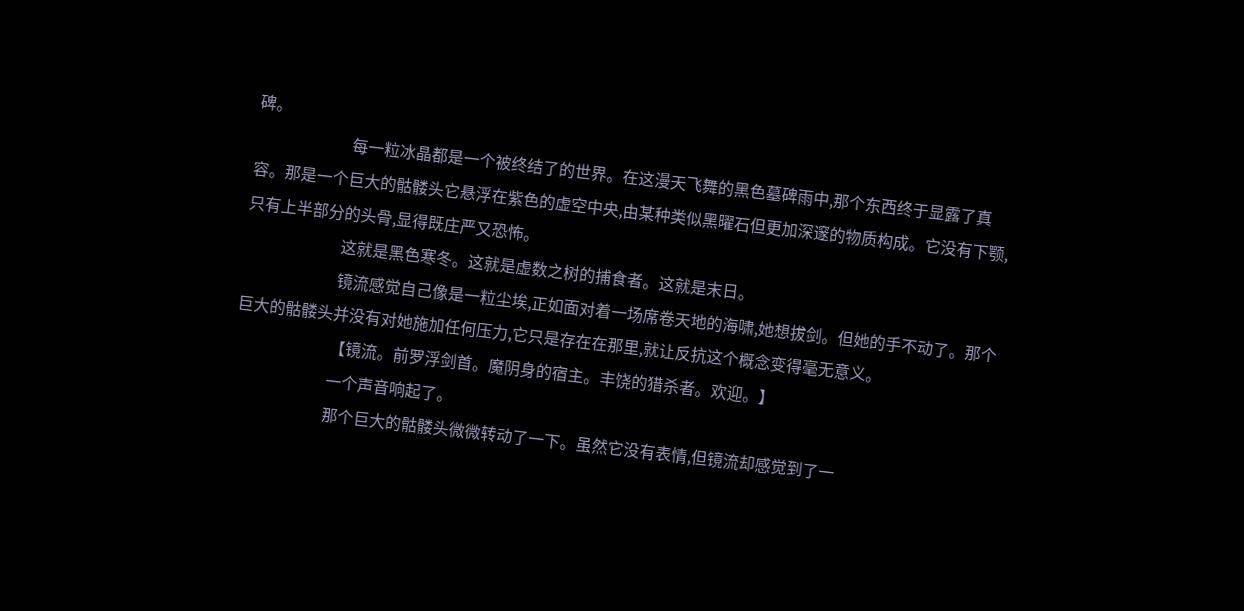碑。
                        每一粒冰晶都是一个被终结了的世界。在这漫天飞舞的黑色墓碑雨中,那个东西终于显露了真容。那是一个巨大的骷髅头它悬浮在紫色的虚空中央,由某种类似黑曜石但更加深邃的物质构成。它没有下颚,只有上半部分的头骨,显得既庄严又恐怖。
                        这就是黑色寒冬。这就是虚数之树的捕食者。这就是末日。
                        镜流感觉自己像是一粒尘埃,正如面对着一场席卷天地的海啸,她想拔剑。但她的手不动了。那个巨大的骷髅头并没有对她施加任何压力,它只是存在在那里,就让反抗这个概念变得毫无意义。
                        【镜流。前罗浮剑首。魔阴身的宿主。丰饶的猎杀者。欢迎。】
                        一个声音响起了。
                        那个巨大的骷髅头微微转动了一下。虽然它没有表情,但镜流却感觉到了一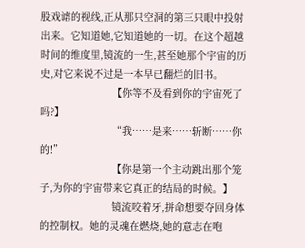股戏谑的视线,正从那只空洞的第三只眼中投射出来。它知道她,它知道她的一切。在这个超越时间的维度里,镜流的一生,甚至她那个宇宙的历史,对它来说不过是一本早已翻烂的旧书。
                        【你等不及看到你的宇宙死了吗?】
                        “我……是来……斩断……你的!”
                        【你是第一个主动跳出那个笼子,为你的宇宙带来它真正的结局的时候。】
                        镜流咬着牙,拼命想要夺回身体的控制权。她的灵魂在燃烧,她的意志在咆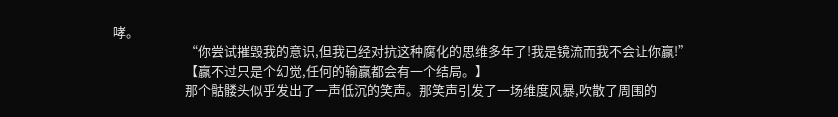哮。
                        “你尝试摧毁我的意识,但我已经对抗这种腐化的思维多年了!我是镜流而我不会让你赢!”
                        【赢不过只是个幻觉,任何的输赢都会有一个结局。】
                        那个骷髅头似乎发出了一声低沉的笑声。那笑声引发了一场维度风暴,吹散了周围的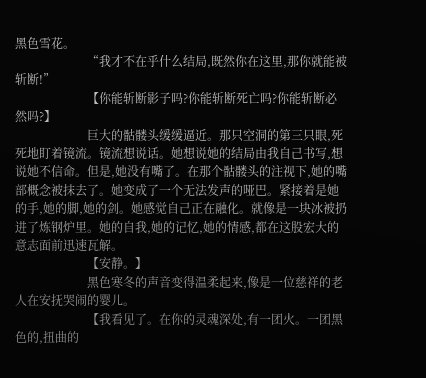黑色雪花。
                        “我才不在乎什么结局,既然你在这里,那你就能被斩断!”
                        【你能斩断影子吗?你能斩断死亡吗?你能斩断必然吗?】
                        巨大的骷髅头缓缓逼近。那只空洞的第三只眼,死死地盯着镜流。镜流想说话。她想说她的结局由我自己书写,想说她不信命。但是,她没有嘴了。在那个骷髅头的注视下,她的嘴部概念被抹去了。她变成了一个无法发声的哑巴。紧接着是她的手,她的脚,她的剑。她感觉自己正在融化。就像是一块冰被扔进了炼钢炉里。她的自我,她的记忆,她的情感,都在这股宏大的意志面前迅速瓦解。
                        【安静。】
                        黑色寒冬的声音变得温柔起来,像是一位慈祥的老人在安抚哭闹的婴儿。
                        【我看见了。在你的灵魂深处,有一团火。一团黑色的,扭曲的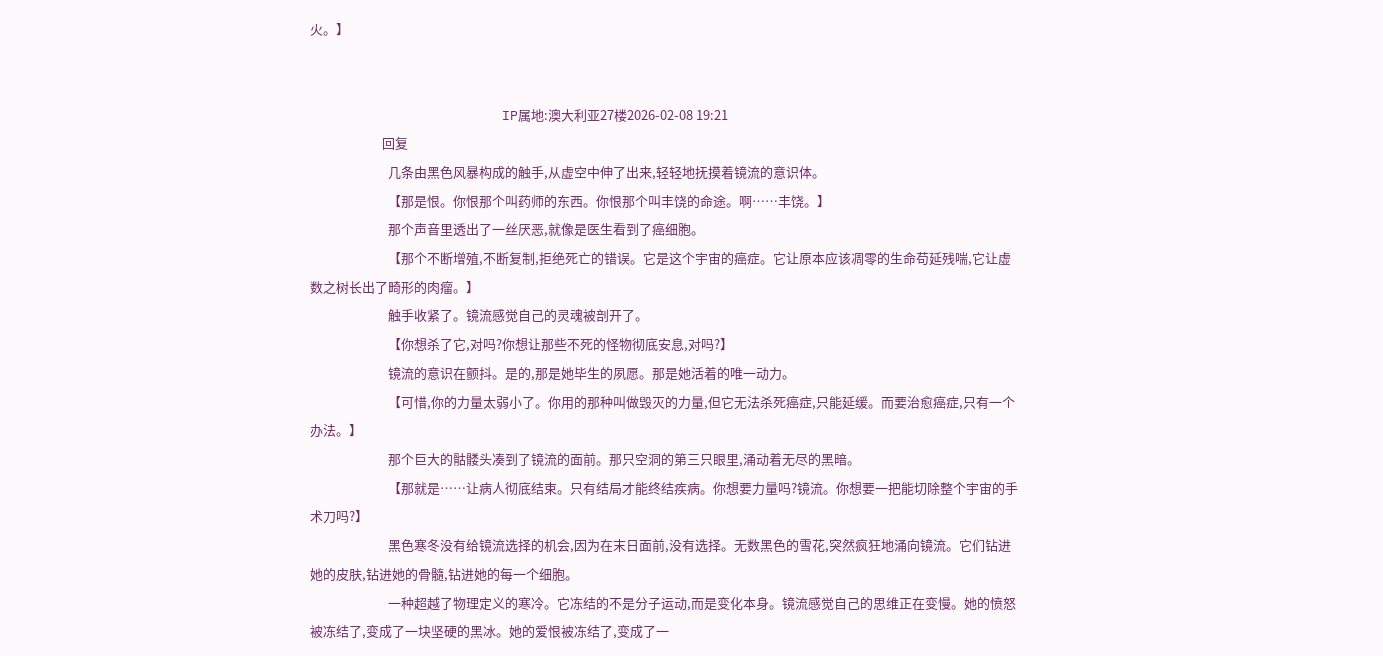火。】


                        IP属地:澳大利亚27楼2026-02-08 19:21
                        回复
                          几条由黑色风暴构成的触手,从虚空中伸了出来,轻轻地抚摸着镜流的意识体。
                          【那是恨。你恨那个叫药师的东西。你恨那个叫丰饶的命途。啊……丰饶。】
                          那个声音里透出了一丝厌恶,就像是医生看到了癌细胞。
                          【那个不断增殖,不断复制,拒绝死亡的错误。它是这个宇宙的癌症。它让原本应该凋零的生命苟延残喘,它让虚数之树长出了畸形的肉瘤。】
                          触手收紧了。镜流感觉自己的灵魂被剖开了。
                          【你想杀了它,对吗?你想让那些不死的怪物彻底安息,对吗?】
                          镜流的意识在颤抖。是的,那是她毕生的夙愿。那是她活着的唯一动力。
                          【可惜,你的力量太弱小了。你用的那种叫做毁灭的力量,但它无法杀死癌症,只能延缓。而要治愈癌症,只有一个办法。】
                          那个巨大的骷髅头凑到了镜流的面前。那只空洞的第三只眼里,涌动着无尽的黑暗。
                          【那就是……让病人彻底结束。只有结局才能终结疾病。你想要力量吗?镜流。你想要一把能切除整个宇宙的手术刀吗?】
                          黑色寒冬没有给镜流选择的机会,因为在末日面前,没有选择。无数黑色的雪花,突然疯狂地涌向镜流。它们钻进她的皮肤,钻进她的骨髓,钻进她的每一个细胞。
                          一种超越了物理定义的寒冷。它冻结的不是分子运动,而是变化本身。镜流感觉自己的思维正在变慢。她的愤怒被冻结了,变成了一块坚硬的黑冰。她的爱恨被冻结了,变成了一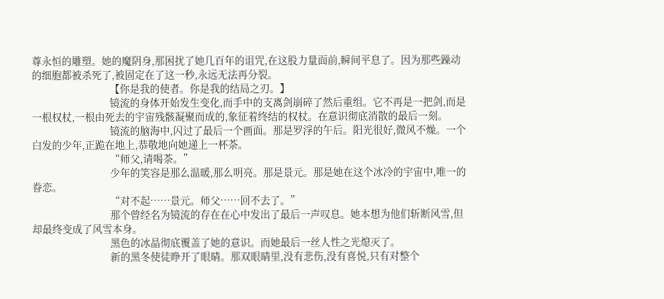尊永恒的雕塑。她的魔阴身,那困扰了她几百年的诅咒,在这股力量面前,瞬间平息了。因为那些躁动的细胞都被杀死了,被固定在了这一秒,永远无法再分裂。
                          【你是我的使者。你是我的结局之刃。】
                          镜流的身体开始发生变化,而手中的支离剑崩碎了然后重组。它不再是一把剑,而是一根权杖,一根由死去的宇宙残骸凝聚而成的,象征着终结的权杖。在意识彻底消散的最后一刻。
                          镜流的脑海中,闪过了最后一个画面。那是罗浮的午后。阳光很好,微风不燥。一个白发的少年,正跪在地上,恭敬地向她递上一杯茶。
                          “师父,请喝茶。”
                          少年的笑容是那么温暖,那么明亮。那是景元。那是她在这个冰冷的宇宙中,唯一的眷恋。
                          “对不起……景元。师父……回不去了。”
                          那个曾经名为镜流的存在在心中发出了最后一声叹息。她本想为他们斩断风雪,但却最终变成了风雪本身。
                          黑色的冰晶彻底覆盖了她的意识。而她最后一丝人性之光熄灭了。
                          新的黑冬使徒睁开了眼睛。那双眼睛里,没有悲伤,没有喜悦,只有对整个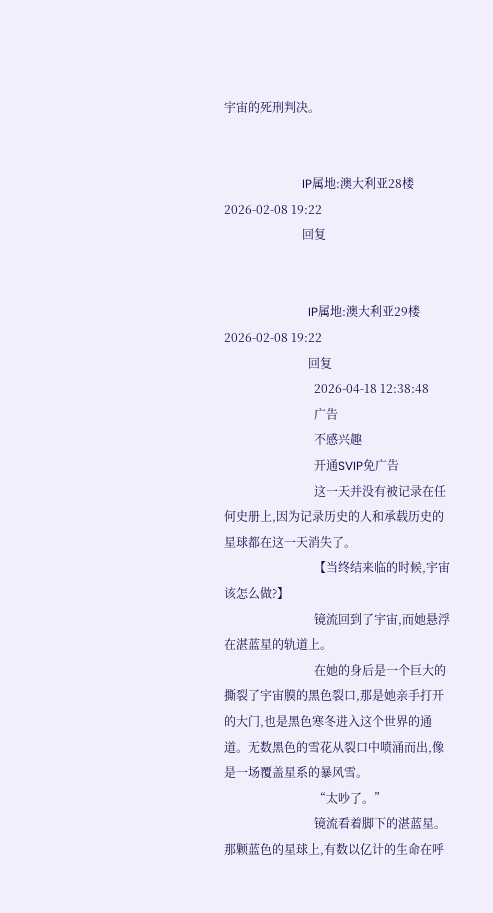宇宙的死刑判决。


                          IP属地:澳大利亚28楼2026-02-08 19:22
                          回复


                            IP属地:澳大利亚29楼2026-02-08 19:22
                            回复
                              2026-04-18 12:38:48
                              广告
                              不感兴趣
                              开通SVIP免广告
                              这一天并没有被记录在任何史册上,因为记录历史的人和承载历史的星球都在这一天消失了。
                              【当终结来临的时候,宇宙该怎么做?】
                              镜流回到了宇宙,而她悬浮在湛蓝星的轨道上。
                              在她的身后是一个巨大的撕裂了宇宙膜的黑色裂口,那是她亲手打开的大门,也是黑色寒冬进入这个世界的通道。无数黑色的雪花从裂口中喷涌而出,像是一场覆盖星系的暴风雪。
                              “太吵了。”
                              镜流看着脚下的湛蓝星。那颗蓝色的星球上,有数以亿计的生命在呼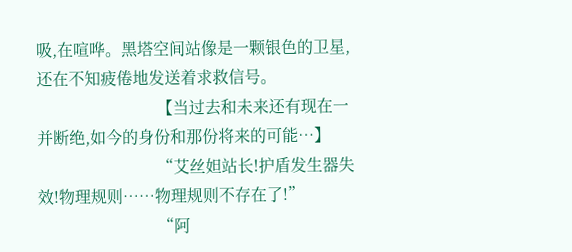吸,在喧哗。黑塔空间站像是一颗银色的卫星,还在不知疲倦地发送着求救信号。
                              【当过去和未来还有现在一并断绝,如今的身份和那份将来的可能…】
                              “艾丝妲站长!护盾发生器失效!物理规则……物理规则不存在了!”
                              “阿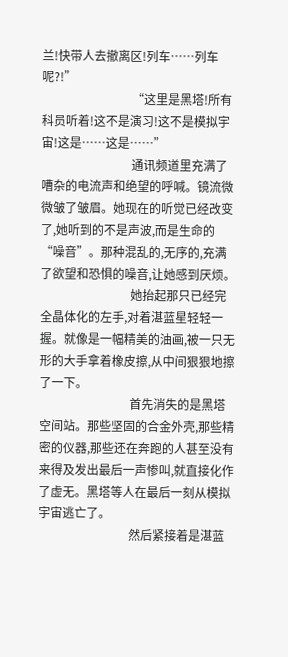兰!快带人去撤离区!列车……列车呢?!”
                              “这里是黑塔!所有科员听着!这不是演习!这不是模拟宇宙!这是……这是……”
                              通讯频道里充满了嘈杂的电流声和绝望的呼喊。镜流微微皱了皱眉。她现在的听觉已经改变了,她听到的不是声波,而是生命的“噪音”。那种混乱的,无序的,充满了欲望和恐惧的噪音,让她感到厌烦。
                              她抬起那只已经完全晶体化的左手,对着湛蓝星轻轻一握。就像是一幅精美的油画,被一只无形的大手拿着橡皮擦,从中间狠狠地擦了一下。
                              首先消失的是黑塔空间站。那些坚固的合金外壳,那些精密的仪器,那些还在奔跑的人甚至没有来得及发出最后一声惨叫,就直接化作了虚无。黑塔等人在最后一刻从模拟宇宙逃亡了。
                              然后紧接着是湛蓝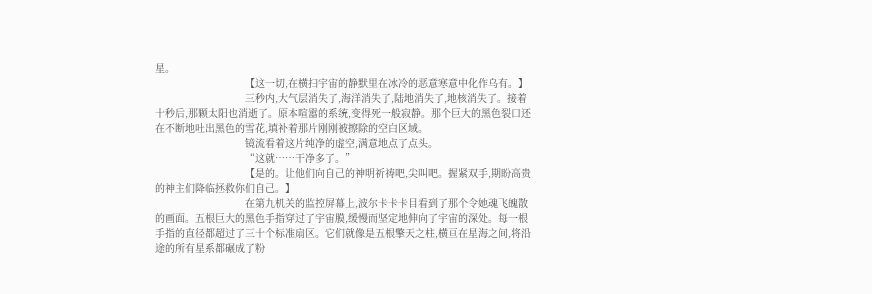星。
                              【这一切,在横扫宇宙的静默里在冰冷的恶意寒意中化作乌有。】
                              三秒内,大气层消失了,海洋消失了,陆地消失了,地核消失了。接着十秒后,那颗太阳也消逝了。原本喧嚣的系统,变得死一般寂静。那个巨大的黑色裂口还在不断地吐出黑色的雪花,填补着那片刚刚被擦除的空白区域。
                              镜流看着这片纯净的虚空,满意地点了点头。
                              “这就……干净多了。”
                              【是的。让他们向自己的神明祈祷吧,尖叫吧。握紧双手,期盼高贵的神主们降临拯救你们自己。】
                              在第九机关的监控屏幕上,波尔卡卡卡目看到了那个令她魂飞魄散的画面。五根巨大的黑色手指穿过了宇宙膜,缓慢而坚定地伸向了宇宙的深处。每一根手指的直径都超过了三十个标准扇区。它们就像是五根擎天之柱,横亘在星海之间,将沿途的所有星系都碾成了粉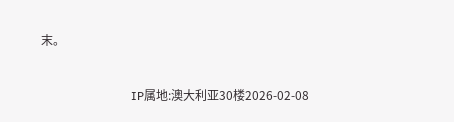末。


                              IP属地:澳大利亚30楼2026-02-08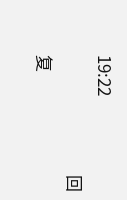19:22
                              回复